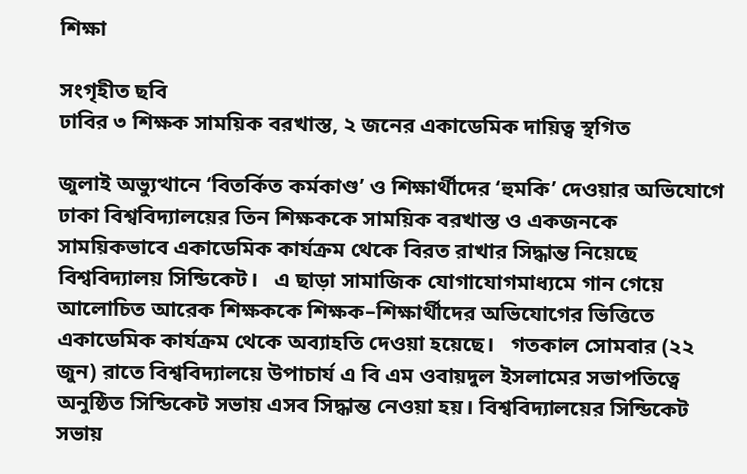শিক্ষা

সংগৃহীত ছবি
ঢাবির ৩ শিক্ষক সাময়িক বরখাস্ত, ২ জনের একাডেমিক দায়িত্ব স্থগিত

জুলাই অভ্যুত্থানে ‘বিতর্কিত কর্মকাণ্ড’ ও শিক্ষার্থীদের ‘হুমকি’ দেওয়ার অভিযোগে ঢাকা বিশ্ববিদ্যালয়ের তিন শিক্ষককে সাময়িক বরখাস্ত ও একজনকে সাময়িকভাবে একাডেমিক কার্যক্রম থেকে বিরত রাখার সিদ্ধান্ত নিয়েছে বিশ্ববিদ্যালয় সিন্ডিকেট।   এ ছাড়া সামাজিক যোগাযোগমাধ্যমে গান গেয়ে আলোচিত আরেক শিক্ষককে শিক্ষক–শিক্ষার্থীদের অভিযোগের ভিত্তিতে একাডেমিক কার্যক্রম থেকে অব্যাহতি দেওয়া হয়েছে।   গতকাল সোমবার (২২ জুন) রাতে বিশ্ববিদ্যালয়ে উপাচার্য এ বি এম ওবায়দুল ইসলামের সভাপতিত্বে অনুষ্ঠিত সিন্ডিকেট সভায় এসব সিদ্ধান্ত নেওয়া হয়। বিশ্ববিদ্যালয়ের সিন্ডিকেট সভায়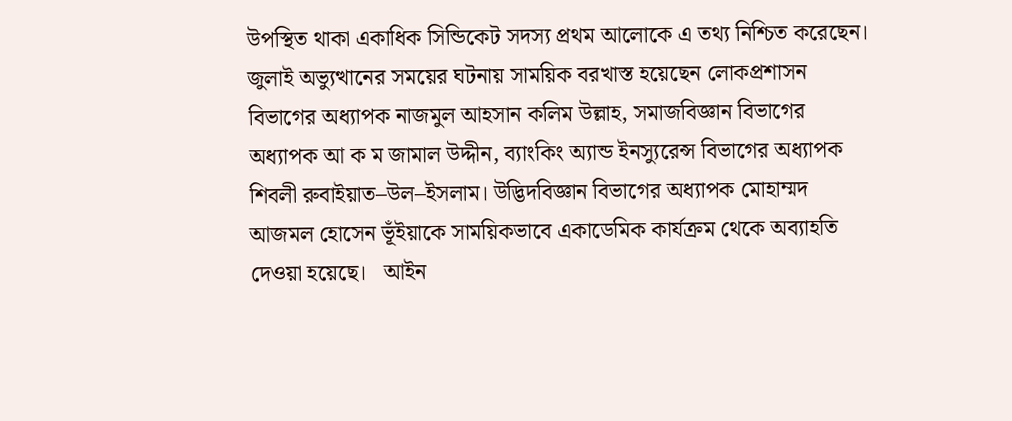উপস্থিত থাকা একাধিক সিন্ডিকেট সদস্য প্রথম আলোকে এ তথ্য নিশ্চিত করেছেন।   জুলাই অভ্যুত্থানের সময়ের ঘটনায় সাময়িক বরখাস্ত হয়েছেন লোকপ্রশাসন বিভাগের অধ্যাপক নাজমুল আহসান কলিম উল্লাহ, সমাজবিজ্ঞান বিভাগের অধ্যাপক আ ক ম জামাল উদ্দীন, ব্যাংকিং অ্যান্ড ইনস্যুরেন্স বিভাগের অধ্যাপক শিবলী রুবাইয়াত–উল–ইসলাম। উদ্ভিদবিজ্ঞান বিভাগের অধ্যাপক মোহাম্মদ আজমল হোসেন ভূঁইয়াকে সাময়িকভাবে একাডেমিক কার্যক্রম থেকে অব্যাহতি দেওয়া হয়েছে।   আইন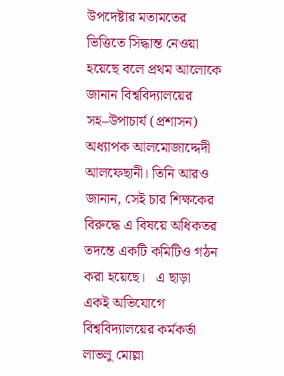উপদেষ্টার মতামতের ভিত্তিতে সিদ্ধান্ত নেওয়া হয়েছে বলে প্রথম আলোকে জানান বিশ্ববিদ্যালয়ের সহ–উপাচার্য (প্রশাসন) অধ্যাপক আলমোজাদ্দেদী আলফেছানী। তিনি আরও জানান, সেই চার শিক্ষকের বিরুদ্ধে এ বিষয়ে অধিকতর তদন্তে একটি কমিটিও গঠন করা হয়েছে।   এ ছাড়া একই অভিযোগে বিশ্ববিদ্যালয়ের কর্মকর্তা লাভলু মোল্লা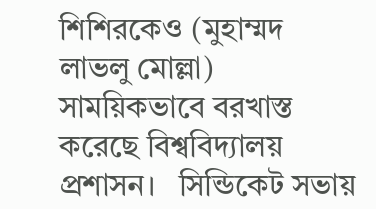শিশিরকেও (মুহাম্মদ লাভলু মোল্লা) সাময়িকভাবে বরখাস্ত করেছে বিশ্ববিদ্যালয় প্রশাসন।   সিন্ডিকেট সভায়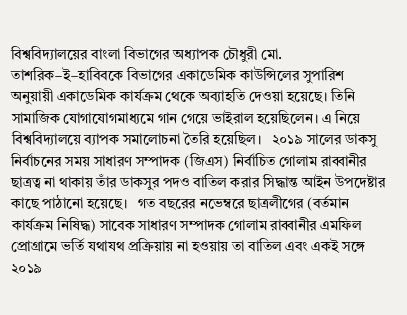বিশ্ববিদ্যালয়ের বাংলা বিভাগের অধ্যাপক চৌধুরী মো. তাশরিক–ই–হাবিবকে বিভাগের একাডেমিক কাউন্সিলের সুপারিশ অনুয়ায়ী একাডেমিক কার্যক্রম থেকে অব্যাহতি দেওয়া হয়েছে। তিনি সামাজিক যোগাযোগমাধ্যমে গান গেয়ে ভাইরাল হয়েছিলেন। এ নিয়ে বিশ্ববিদ্যালয়ে ব্যাপক সমালোচনা তৈরি হয়েছিল।   ২০১৯ সালের ডাকসু নির্বাচনের সময় সাধারণ সম্পাদক (জিএস) নির্বাচিত গোলাম রাব্বানীর ছাত্রত্ব না থাকায় তাঁর ডাকসুর পদও বাতিল করার সিদ্ধান্ত আইন উপদেষ্টার কাছে পাঠানো হয়েছে।   গত বছরের নভেম্বরে ছাত্রলীগের (বর্তমান কার্যক্রম নিষিদ্ধ) সাবেক সাধারণ সম্পাদক গোলাম রাব্বানীর এমফিল প্রোগ্রামে ভর্তি যথাযথ প্রক্রিয়ায় না হওয়ায় তা বাতিল এবং একই সঙ্গে ২০১৯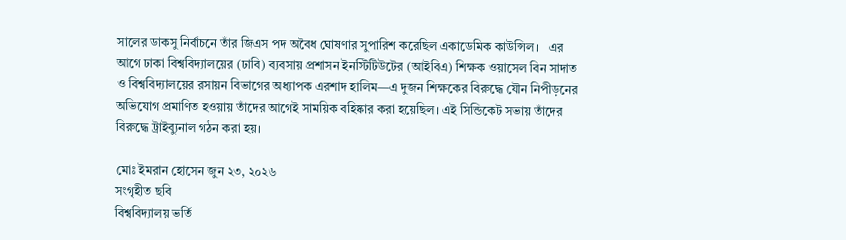সালের ডাকসু নির্বাচনে তাঁর জিএস পদ অবৈধ ঘোষণার সুপারিশ করেছিল একাডেমিক কাউন্সিল।   এর আগে ঢাকা বিশ্ববিদ্যালয়ের (ঢাবি) ব্যবসায় প্রশাসন ইনস্টিটিউটের (আইবিএ) শিক্ষক ওয়াসেল বিন সাদাত ও বিশ্ববিদ্যালয়ের রসায়ন বিভাগের অধ্যাপক এরশাদ হালিম—এ দুজন শিক্ষকের বিরুদ্ধে যৌন নিপীড়নের অভিযোগ প্রমাণিত হওয়ায় তাঁদের আগেই সাময়িক বহিষ্কার করা হয়েছিল। এই সিন্ডিকেট সভায় তাঁদের বিরুদ্ধে ট্রাইব্যুনাল গঠন করা হয়।

মোঃ ইমরান হোসেন জুন ২৩, ২০২৬
সংগৃহীত ছবি
বিশ্ববিদ্যালয় ভর্তি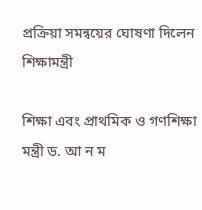প্রক্রিয়া সমন্বয়ের ঘোষণা দিলেন শিক্ষামন্ত্রী

শিক্ষা এবং প্রাথমিক ও গণশিক্ষা মন্ত্রী ড. আ ন ম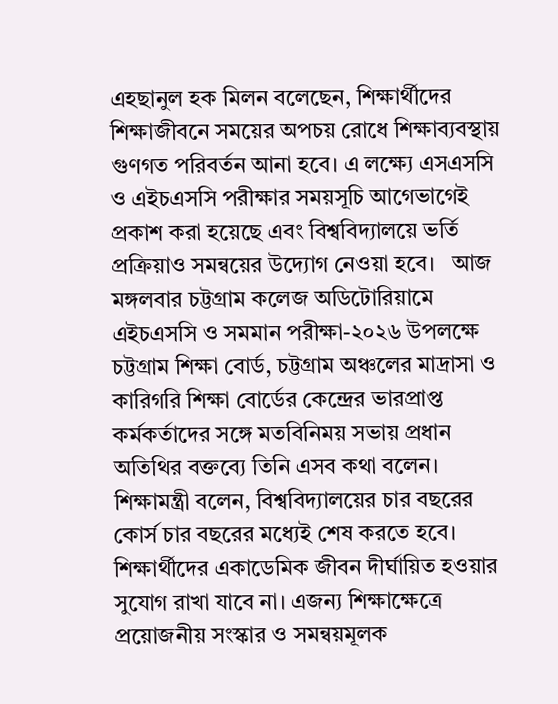এহছানুল হক মিলন বলেছেন, শিক্ষার্থীদের শিক্ষাজীবনে সময়ের অপচয় রোধে শিক্ষাব্যবস্থায় গুণগত পরিবর্তন আনা হবে। এ লক্ষ্যে এসএসসি ও এইচএসসি পরীক্ষার সময়সূচি আগেভাগেই প্রকাশ করা হয়েছে এবং বিশ্ববিদ্যালয়ে ভর্তি প্রক্রিয়াও সমন্বয়ের উদ্যোগ নেওয়া হবে।   আজ মঙ্গলবার চট্টগ্রাম কলেজ অডিটোরিয়ামে এইচএসসি ও সমমান পরীক্ষা-২০২৬ উপলক্ষে চট্টগ্রাম শিক্ষা বোর্ড, চট্টগ্রাম অঞ্চলের মাদ্রাসা ও কারিগরি শিক্ষা বোর্ডের কেন্দ্রের ভারপ্রাপ্ত কর্মকর্তাদের সঙ্গে মতবিনিময় সভায় প্রধান অতিথির বক্তব্যে তিনি এসব কথা বলেন।   শিক্ষামন্ত্রী বলেন, বিশ্ববিদ্যালয়ের চার বছরের কোর্স চার বছরের মধ্যেই শেষ করতে হবে। শিক্ষার্থীদের একাডেমিক জীবন দীর্ঘায়িত হওয়ার সুযোগ রাখা যাবে না। এজন্য শিক্ষাক্ষেত্রে প্রয়োজনীয় সংস্কার ও সমন্বয়মূলক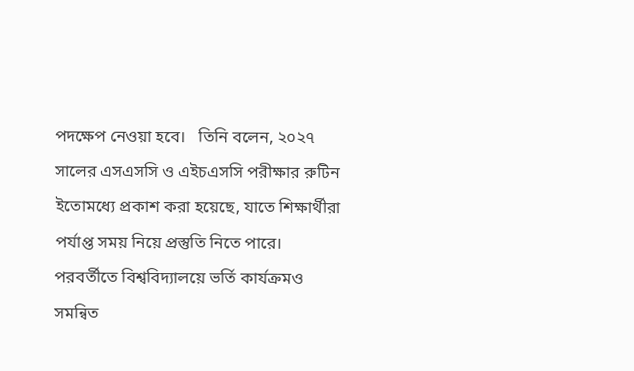পদক্ষেপ নেওয়া হবে।   তিনি বলেন, ২০২৭ সালের এসএসসি ও এইচএসসি পরীক্ষার রুটিন ইতোমধ্যে প্রকাশ করা হয়েছে, যাতে শিক্ষার্থীরা পর্যাপ্ত সময় নিয়ে প্রস্তুতি নিতে পারে। পরবর্তীতে বিশ্ববিদ্যালয়ে ভর্তি কার্যক্রমও সমন্বিত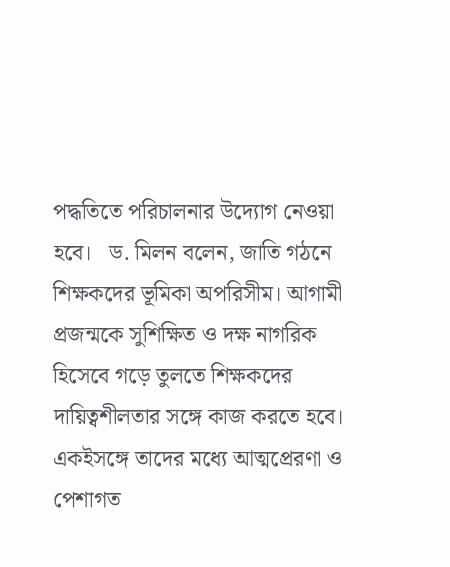পদ্ধতিতে পরিচালনার উদ্যোগ নেওয়া হবে।   ড. মিলন বলেন, জাতি গঠনে শিক্ষকদের ভূমিকা অপরিসীম। আগামী প্রজন্মকে সুশিক্ষিত ও দক্ষ নাগরিক হিসেবে গড়ে তুলতে শিক্ষকদের দায়িত্বশীলতার সঙ্গে কাজ করতে হবে। একইসঙ্গে তাদের মধ্যে আত্মপ্রেরণা ও পেশাগত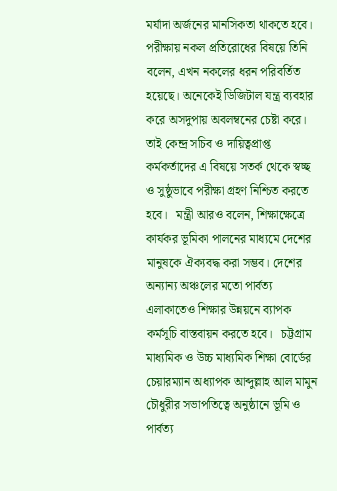মর্যাদা অর্জনের মানসিকতা থাকতে হবে।   পরীক্ষায় নকল প্রতিরোধের বিষয়ে তিনি বলেন, এখন নকলের ধরন পরিবর্তিত হয়েছে। অনেকেই ডিজিটাল যন্ত্র ব্যবহার করে অসদুপায় অবলম্বনের চেষ্টা করে। তাই কেন্দ্র সচিব ও দায়িত্বপ্রাপ্ত কর্মকর্তাদের এ বিষয়ে সতর্ক থেকে স্বচ্ছ ও সুষ্ঠুভাবে পরীক্ষা গ্রহণ নিশ্চিত করতে হবে।   মন্ত্রী আরও বলেন, শিক্ষাক্ষেত্রে কার্যকর ভূমিকা পালনের মাধ্যমে দেশের মানুষকে ঐক্যবদ্ধ করা সম্ভব। দেশের অন্যান্য অঞ্চলের মতো পার্বত্য এলাকাতেও শিক্ষার উন্নয়নে ব্যাপক কর্মসূচি বাস্তবায়ন করতে হবে।   চট্টগ্রাম মাধ্যমিক ও উচ্চ মাধ্যমিক শিক্ষা বোর্ডের চেয়ারম্যান অধ্যাপক আব্দুল্লাহ আল মামুন চৌধুরীর সভাপতিত্বে অনুষ্ঠানে ভূমি ও পার্বত্য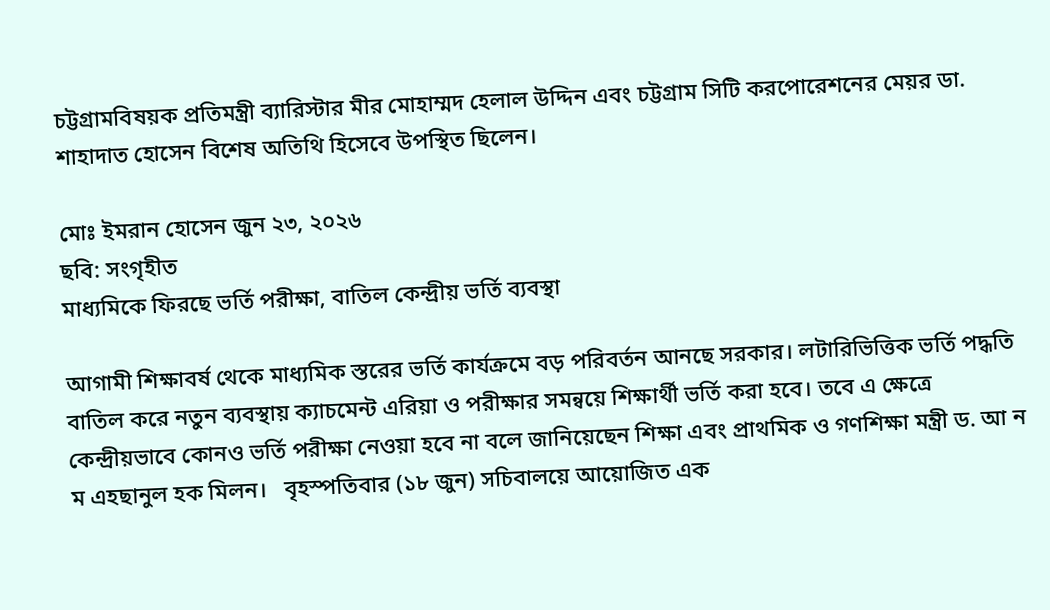চট্টগ্রামবিষয়ক প্রতিমন্ত্রী ব্যারিস্টার মীর মোহাম্মদ হেলাল উদ্দিন এবং চট্টগ্রাম সিটি করপোরেশনের মেয়র ডা. শাহাদাত হোসেন বিশেষ অতিথি হিসেবে উপস্থিত ছিলেন।

মোঃ ইমরান হোসেন জুন ২৩, ২০২৬
ছবি: সংগৃহীত
মাধ্যমিকে ফিরছে ভর্তি পরীক্ষা, বাতিল কেন্দ্রীয় ভর্তি ব্যবস্থা

আগামী শিক্ষাবর্ষ থেকে মাধ্যমিক স্তরের ভর্তি কার্যক্রমে বড় পরিবর্তন আনছে সরকার। লটারিভিত্তিক ভর্তি পদ্ধতি বাতিল করে নতুন ব্যবস্থায় ক্যাচমেন্ট এরিয়া ও পরীক্ষার সমন্বয়ে শিক্ষার্থী ভর্তি করা হবে। তবে এ ক্ষেত্রে কেন্দ্রীয়ভাবে কোনও ভর্তি পরীক্ষা নেওয়া হবে না বলে জানিয়েছেন শিক্ষা এবং প্রাথমিক ও গণশিক্ষা মন্ত্রী ড. আ ন ম এহছানুল হক মিলন।   বৃহস্পতিবার (১৮ জুন) সচিবালয়ে আয়োজিত এক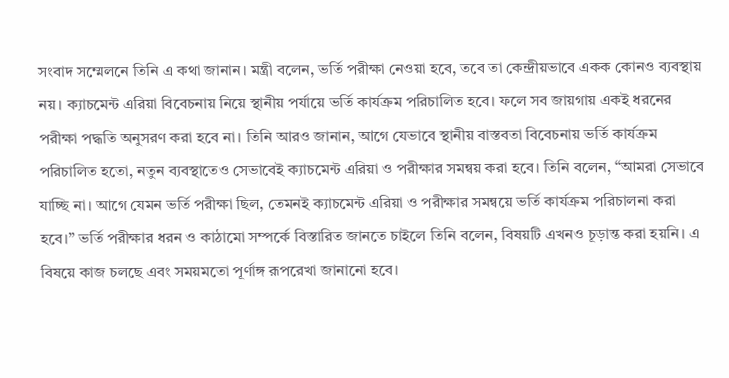সংবাদ সম্মেলনে তিনি এ কথা জানান। মন্ত্রী বলেন, ভর্তি পরীক্ষা নেওয়া হবে, তবে তা কেন্দ্রীয়ভাবে একক কোনও ব্যবস্থায় নয়। ক্যাচমেন্ট এরিয়া বিবেচনায় নিয়ে স্থানীয় পর্যায়ে ভর্তি কার্যক্রম পরিচালিত হবে। ফলে সব জায়গায় একই ধরনের পরীক্ষা পদ্ধতি অনুসরণ করা হবে না। তিনি আরও জানান, আগে যেভাবে স্থানীয় বাস্তবতা বিবেচনায় ভর্তি কার্যক্রম পরিচালিত হতো, নতুন ব্যবস্থাতেও সেভাবেই ক্যাচমেন্ট এরিয়া ও পরীক্ষার সমন্বয় করা হবে। তিনি বলেন, “আমরা সেভাবে যাচ্ছি না। আগে যেমন ভর্তি পরীক্ষা ছিল, তেমনই ক্যাচমেন্ট এরিয়া ও পরীক্ষার সমন্বয়ে ভর্তি কার্যক্রম পরিচালনা করা হবে।” ভর্তি পরীক্ষার ধরন ও কাঠামো সম্পর্কে বিস্তারিত জানতে চাইলে তিনি বলেন, বিষয়টি এখনও চূড়ান্ত করা হয়নি। এ বিষয়ে কাজ চলছে এবং সময়মতো পূর্ণাঙ্গ রূপরেখা জানানো হবে।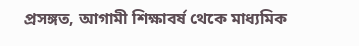প্রসঙ্গত, আগামী শিক্ষাবর্ষ থেকে মাধ্যমিক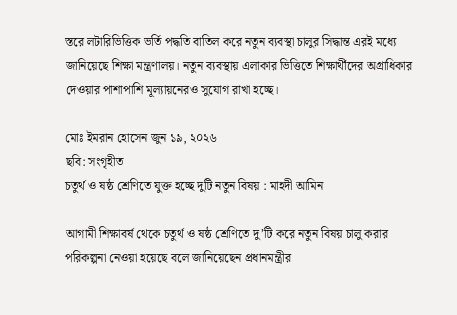স্তরে লটারিভিত্তিক ভর্তি পদ্ধতি বাতিল করে নতুন ব্যবস্থা চালুর সিদ্ধান্ত এরই মধ্যে জানিয়েছে শিক্ষা মন্ত্রণালয়। নতুন ব্যবস্থায় এলাকার ভিত্তিতে শিক্ষার্থীদের অগ্রাধিকার দেওয়ার পাশাপাশি মূল্যায়নেরও সুযোগ রাখা হচ্ছে।

মোঃ ইমরান হোসেন জুন ১৯, ২০২৬
ছবি: সংগৃহীত
চতুর্থ ও ষষ্ঠ শ্রেণিতে যুক্ত হচ্ছে দুটি নতুন বিষয় : মাহদী আমিন

আগামী শিক্ষাবর্ষ থেকে চতুর্থ ও ষষ্ঠ শ্রেণিতে দু’টি করে নতুন বিষয় চালু করার পরিকল্পনা নেওয়া হয়েছে বলে জানিয়েছেন প্রধানমন্ত্রীর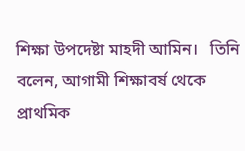শিক্ষা উপদেষ্টা মাহদী আমিন।   তিনি বলেন, আগামী শিক্ষাবর্ষ থেকে প্রাথমিক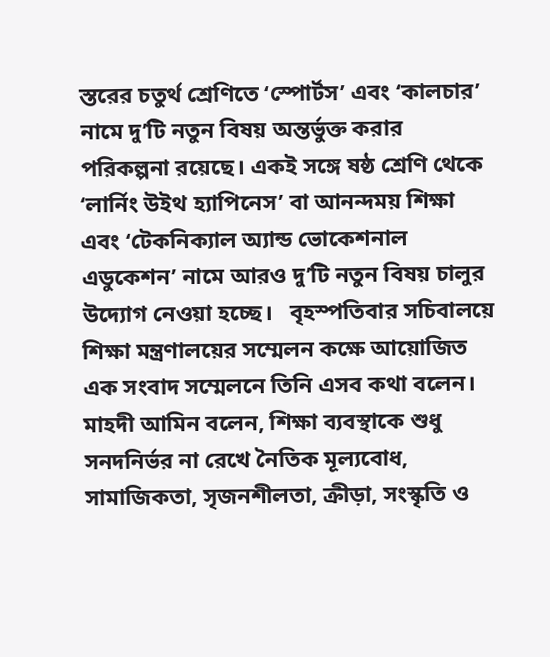স্তরের চতুর্থ শ্রেণিতে ‘স্পোর্টস’ এবং ‘কালচার’ নামে দু’টি নতুন বিষয় অন্তর্ভুক্ত করার পরিকল্পনা রয়েছে। একই সঙ্গে ষষ্ঠ শ্রেণি থেকে ‘লার্নিং উইথ হ্যাপিনেস’ বা আনন্দময় শিক্ষা এবং ‘টেকনিক্যাল অ্যান্ড ভোকেশনাল এডুকেশন’ নামে আরও দু’টি নতুন বিষয় চালুর উদ্যোগ নেওয়া হচ্ছে।   বৃহস্পতিবার সচিবালয়ে শিক্ষা মন্ত্রণালয়ের সম্মেলন কক্ষে আয়োজিত এক সংবাদ সম্মেলনে তিনি এসব কথা বলেন।   মাহদী আমিন বলেন, শিক্ষা ব্যবস্থাকে শুধু সনদনির্ভর না রেখে নৈতিক মূল্যবোধ, সামাজিকতা, সৃজনশীলতা, ক্রীড়া, সংস্কৃতি ও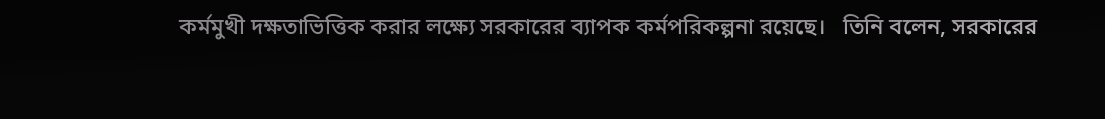কর্মমুখী দক্ষতাভিত্তিক করার লক্ষ্যে সরকারের ব্যাপক কর্মপরিকল্পনা রয়েছে।   তিনি বলেন, সরকারের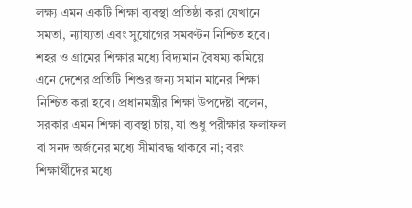লক্ষ্য এমন একটি শিক্ষা ব্যবস্থা প্রতিষ্ঠা করা যেখানে সমতা, ন্যায্যতা এবং সুযোগের সমবণ্টন নিশ্চিত হবে। শহর ও গ্রামের শিক্ষার মধ্যে বিদ্যমান বৈষম্য কমিয়ে এনে দেশের প্রতিটি শিশুর জন্য সমান মানের শিক্ষা নিশ্চিত করা হবে। প্রধানমন্ত্রীর শিক্ষা উপদেষ্টা বলেন, সরকার এমন শিক্ষা ব্যবস্থা চায়, যা শুধু পরীক্ষার ফলাফল বা সনদ অর্জনের মধ্যে সীমাবদ্ধ থাকবে না; বরং শিক্ষার্থীদের মধ্যে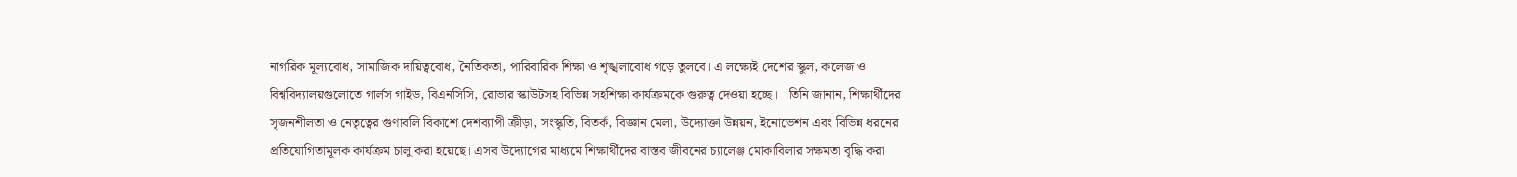নাগরিক মূল্যবোধ, সামাজিক দায়িত্ববোধ, নৈতিকতা, পারিবারিক শিক্ষা ও শৃঙ্খলাবোধ গড়ে তুলবে। এ লক্ষ্যেই দেশের স্কুল, কলেজ ও বিশ্ববিদ্যালয়গুলোতে গার্লস গাইড, বিএনসিসি, রোভার স্কাউটসহ বিভিন্ন সহশিক্ষা কার্যক্রমকে গুরুত্ব দেওয়া হচ্ছে।   তিনি জানান, শিক্ষার্থীদের সৃজনশীলতা ও নেতৃত্বের গুণাবলি বিকাশে দেশব্যাপী ক্রীড়া, সংস্কৃতি, বিতর্ক, বিজ্ঞান মেলা, উদ্যোক্তা উন্নয়ন, ইনোভেশন এবং বিভিন্ন ধরনের প্রতিযোগিতামূলক কার্যক্রম চালু করা হয়েছে। এসব উদ্যোগের মাধ্যমে শিক্ষার্থীদের বাস্তব জীবনের চ্যালেঞ্জ মোকাবিলার সক্ষমতা বৃদ্ধি করা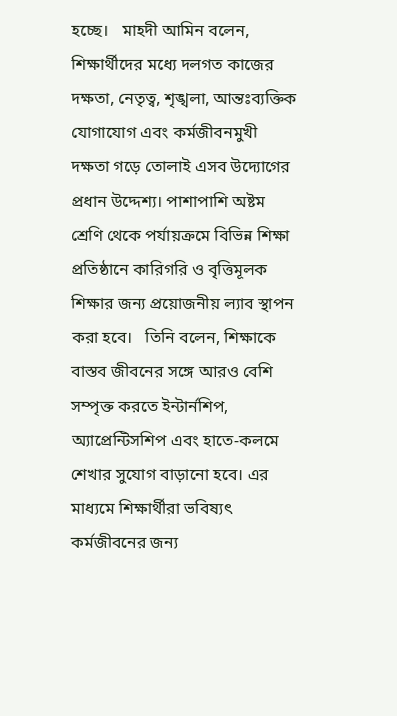হচ্ছে।   মাহদী আমিন বলেন, শিক্ষার্থীদের মধ্যে দলগত কাজের দক্ষতা, নেতৃত্ব, শৃঙ্খলা, আন্তঃব্যক্তিক যোগাযোগ এবং কর্মজীবনমুখী দক্ষতা গড়ে তোলাই এসব উদ্যোগের প্রধান উদ্দেশ্য। পাশাপাশি অষ্টম শ্রেণি থেকে পর্যায়ক্রমে বিভিন্ন শিক্ষা প্রতিষ্ঠানে কারিগরি ও বৃত্তিমূলক শিক্ষার জন্য প্রয়োজনীয় ল্যাব স্থাপন করা হবে।   তিনি বলেন, শিক্ষাকে বাস্তব জীবনের সঙ্গে আরও বেশি সম্পৃক্ত করতে ইন্টার্নশিপ, অ্যাপ্রেন্টিসশিপ এবং হাতে-কলমে শেখার সুযোগ বাড়ানো হবে। এর মাধ্যমে শিক্ষার্থীরা ভবিষ্যৎ কর্মজীবনের জন্য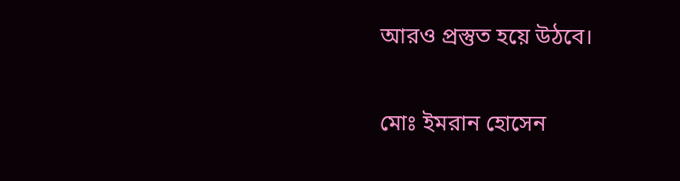আরও প্রস্তুত হয়ে উঠবে।

মোঃ ইমরান হোসেন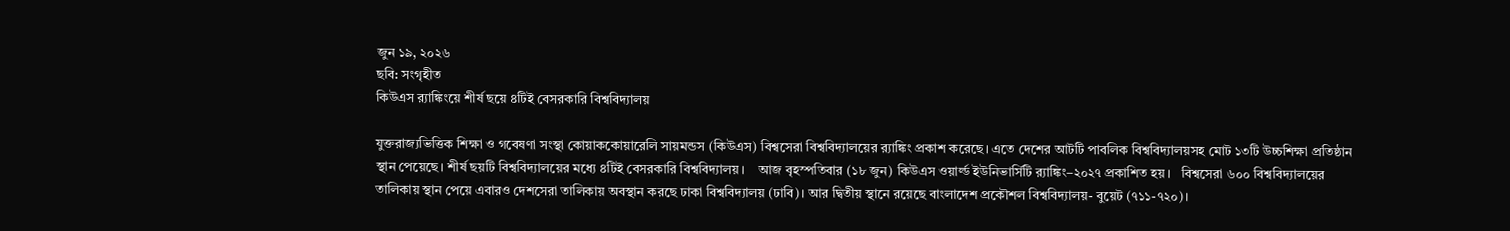জুন ১৯, ২০২৬
ছবি: সংগৃহীত
কিউএস র‌্যাঙ্কিংয়ে শীর্ষ ছয়ে ৪টিই বেসরকারি বিশ্ববিদ্যালয়

যুক্তরাজ্যভিত্তিক শিক্ষা ও গবেষণা সংস্থা কোয়াককোয়ারেলি সায়মন্ডস (কিউএস) বিশ্বসেরা বিশ্ববিদ্যালয়ের র‌্যাঙ্কিং প্রকাশ করেছে। এতে দেশের আটটি পাবলিক বিশ্ববিদ্যালয়সহ মোট ১৩টি উচ্চশিক্ষা প্রতিষ্ঠান স্থান পেয়েছে। শীর্ষ ছয়টি বিশ্ববিদ্যালয়ের মধ্যে ৪টিই বেসরকারি বিশ্ববিদ্যালয়।    আজ বৃহস্পতিবার (১৮ জুন) কিউএস ওয়ার্ল্ড ইউনিভার্সিটি র‌্যাঙ্কিং–২০২৭ প্রকাশিত হয়।   বিশ্বসেরা ৬০০ বিশ্ববিদ্যালয়ের তালিকায় স্থান পেয়ে এবারও দেশসেরা তালিকায় অবস্থান করছে ঢাকা বিশ্ববিদ্যালয় (ঢাবি)। আর দ্বিতীয় স্থানে রয়েছে বাংলাদেশ প্রকৌশল বিশ্ববিদ্যালয়- বুয়েট (৭১১-৭২০)।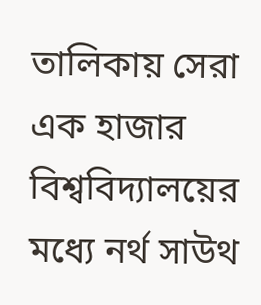তালিকায় সেরা এক হাজার বিশ্ববিদ্যালয়ের মধ্যে নর্থ সাউথ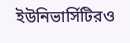ইউনিভার্সিটিরও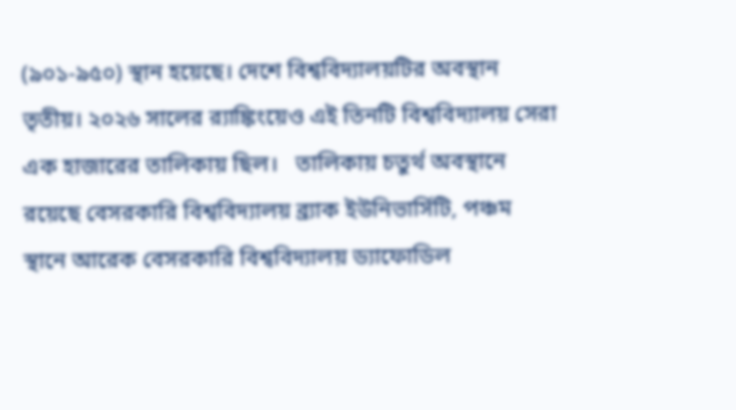(৯০১-৯৫০) স্থান হয়েছে। দেশে বিশ্ববিদ্যালয়টির অবস্থান তৃতীয়। ২০২৬ সালের র‌্যাঙ্কিংয়েও এই তিনটি বিশ্ববিদ্যালয় সেরা এক হাজারের তালিকায় ছিল।   তালিকায় চতুর্থ অবস্থানে রয়েছে বেসরকারি বিশ্ববিদ্যালয় ব্র্যাক ইউনিভার্সিটি, পঞ্চম স্থানে আরেক বেসরকারি বিশ্ববিদ্যালয় ড্যাফোডিল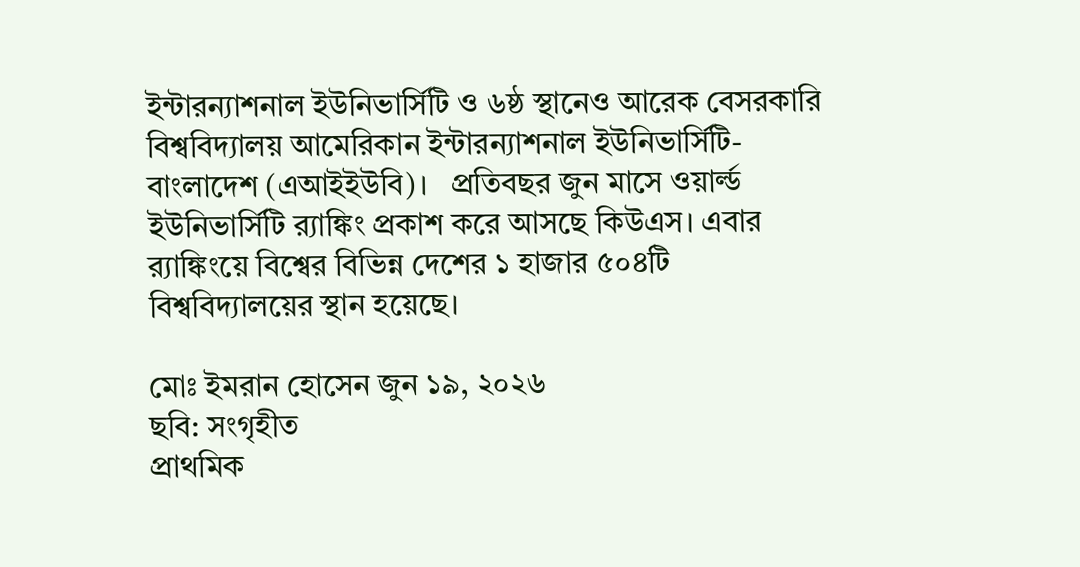ইন্টারন্যাশনাল ইউনিভার্সিটি ও ৬ষ্ঠ স্থানেও আরেক বেসরকারি বিশ্ববিদ্যালয় আমেরিকান ইন্টারন্যাশনাল ইউনিভার্সিটি-বাংলাদেশ (এআইইউবি)।   প্রতিবছর জুন মাসে ওয়ার্ল্ড ইউনিভার্সিটি র‌্যাঙ্কিং প্রকাশ করে আসছে কিউএস। এবার র‌্যাঙ্কিংয়ে বিশ্বের বিভিন্ন দেশের ১ হাজার ৫০৪টি বিশ্ববিদ্যালয়ের স্থান হয়েছে।

মোঃ ইমরান হোসেন জুন ১৯, ২০২৬
ছবি: সংগৃহীত
প্রাথমিক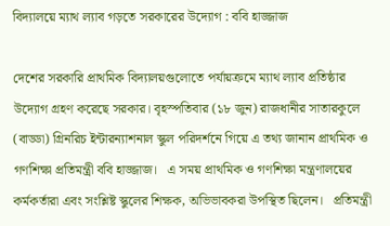বিদ্যালয়ে ম্যাথ ল্যাব গড়তে সরকারের উদ্যোগ : ববি হাজ্জাজ

দেশের সরকারি প্রাথমিক বিদ্যালয়গুলোতে পর্যায়ক্রমে ম্যাথ ল্যাব প্রতিষ্ঠার উদ্যোগ গ্রহণ করেছে সরকার। বৃহস্পতিবার (১৮ জুন) রাজধানীর সাতারকুলে (বাড্ডা) গ্রিনরিচ ইন্টারন্যাশনাল স্কুল পরিদর্শনে গিয়ে এ তথ্য জানান প্রাথমিক ও গণশিক্ষা প্রতিমন্ত্রী ববি হাজ্জাজ।   এ সময় প্রাথমিক ও গণশিক্ষা মন্ত্রণালয়ের কর্মকর্তারা এবং সংশ্লিষ্ট স্কুলের শিক্ষক, অভিভাবকরা উপস্থিত ছিলেন।   প্রতিমন্ত্রী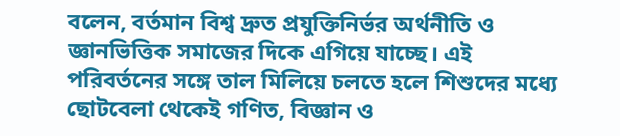বলেন, বর্তমান বিশ্ব দ্রুত প্রযুক্তিনির্ভর অর্থনীতি ও জ্ঞানভিত্তিক সমাজের দিকে এগিয়ে যাচ্ছে। এই পরিবর্তনের সঙ্গে তাল মিলিয়ে চলতে হলে শিশুদের মধ্যে ছোটবেলা থেকেই গণিত, বিজ্ঞান ও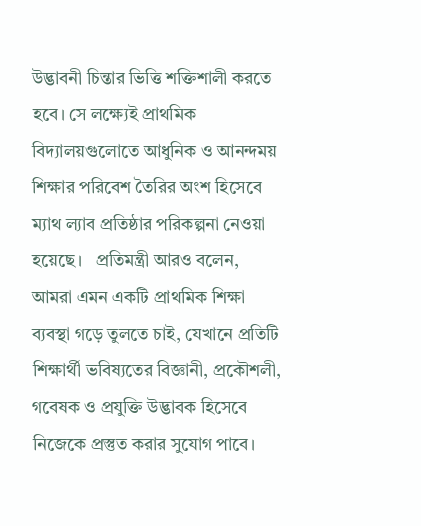উদ্ভাবনী চিন্তার ভিত্তি শক্তিশালী করতে হবে। সে লক্ষ্যেই প্রাথমিক বিদ্যালয়গুলোতে আধুনিক ও আনন্দময় শিক্ষার পরিবেশ তৈরির অংশ হিসেবে ম্যাথ ল্যাব প্রতিষ্ঠার পরিকল্পনা নেওয়া হয়েছে।   প্রতিমন্ত্রী আরও বলেন, আমরা এমন একটি প্রাথমিক শিক্ষা ব্যবস্থা গড়ে তুলতে চাই, যেখানে প্রতিটি শিক্ষার্থী ভবিষ্যতের বিজ্ঞানী, প্রকৌশলী, গবেষক ও প্রযুক্তি উদ্ভাবক হিসেবে নিজেকে প্রস্তুত করার সুযোগ পাবে।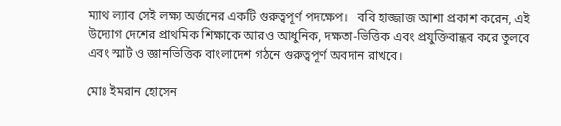ম্যাথ ল্যাব সেই লক্ষ্য অর্জনের একটি গুরুত্বপূর্ণ পদক্ষেপ।   ববি হাজ্জাজ আশা প্রকাশ করেন, এই উদ্যোগ দেশের প্রাথমিক শিক্ষাকে আরও আধুনিক, দক্ষতা-ভিত্তিক এবং প্রযুক্তিবান্ধব করে তুলবে এবং স্মার্ট ও জ্ঞানভিত্তিক বাংলাদেশ গঠনে গুরুত্বপূর্ণ অবদান রাখবে।

মোঃ ইমরান হোসেন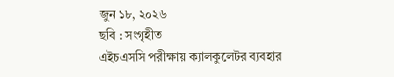জুন ১৮, ২০২৬
ছবি : সংগৃহীত
এইচএসসি পরীক্ষায় ক্যালকুলেটর ব্যবহার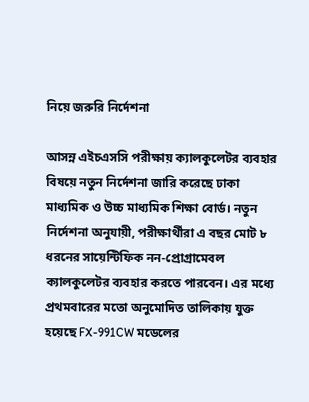নিয়ে জরুরি নির্দেশনা

আসন্ন এইচএসসি পরীক্ষায় ক্যালকুলেটর ব্যবহার বিষয়ে নতুন নির্দেশনা জারি করেছে ঢাকা মাধ্যমিক ও উচ্চ মাধ্যমিক শিক্ষা বোর্ড। নতুন নির্দেশনা অনুযায়ী, পরীক্ষার্থীরা এ বছর মোট ৮ ধরনের সায়েন্টিফিক নন-প্রোগ্রামেবল ক্যালকুলেটর ব্যবহার করতে পারবেন। এর মধ্যে প্রথমবারের মতো অনুমোদিত তালিকায় যুক্ত হয়েছে FX-991CW মডেলের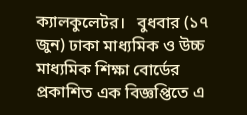ক্যালকুলেটর।   বুধবার (১৭ জুন) ঢাকা মাধ্যমিক ও উচ্চ মাধ্যমিক শিক্ষা বোর্ডের প্রকাশিত এক বিজ্ঞপ্তিতে এ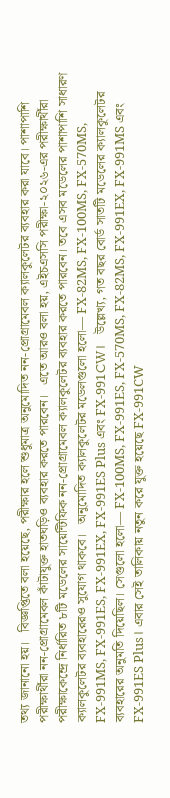তথ্য জানানো হয়।   বিজ্ঞপ্তিতে বলা হয়েছে, পরীক্ষার হলে শুধুমাত্র অনুমোদিত নন-প্রোগ্রামেবল ক্যালকুলেটর ব্যবহার করা যাবে। পাশাপাশি পরীক্ষার্থীরা নন-প্রোগ্রামেবল কাঁটাযুক্ত হাতঘড়িও ব্যবহার করতে পারবেন।   এতে আরও বলা হয়, এইচএসসি পরীক্ষা-২০২৬-এর পরীক্ষার্থীরা পরীক্ষাকেন্দ্রে নির্ধারিত ৮টি মডেলের সায়েন্টিফিক নন-প্রোগ্রামেবল ক্যালকুলেটর ব্যবহার করতে পারবেন। তবে এসব মডেলের পাশাপাশি সাধারণ ক্যালকুলেটর ব্যবহারেরও সুযোগ থাকবে।   অনুমোদিত ক্যালকুলেটর মডেলগুলো হলো— FX-82MS, FX-100MS, FX-570MS, FX-991MS, FX-991ES, FX-991EX, FX-991ES Plus এবং FX-991CW।   উল্লেখ্য, গত বছর বোর্ড সাতটি মডেলের ক্যালকুলেটর ব্যবহারের অনুমতি দিয়েছিল। সেগুলো হলো— FX-100MS, FX-991ES, FX-570MS, FX-82MS, FX-991EX, FX-991MS এবং FX-991ES Plus। এবার সেই তালিকায় নতুন করে যুক্ত হয়েছে FX-991CW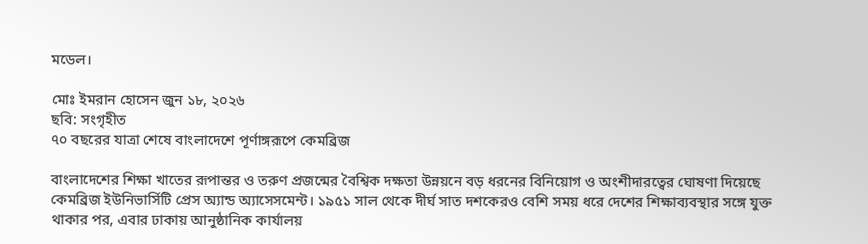মডেল।

মোঃ ইমরান হোসেন জুন ১৮, ২০২৬
ছবি: সংগৃহীত
৭০ বছরের যাত্রা শেষে বাংলাদেশে পূর্ণাঙ্গরূপে কেমব্রিজ

বাংলাদেশের শিক্ষা খাতের রূপান্তর ও তরুণ প্রজন্মের বৈশ্বিক দক্ষতা উন্নয়নে বড় ধরনের বিনিয়োগ ও অংশীদারত্বের ঘোষণা দিয়েছে কেমব্রিজ ইউনিভার্সিটি প্রেস অ্যান্ড অ্যাসেসমেন্ট। ১৯৫১ সাল থেকে দীর্ঘ সাত দশকেরও বেশি সময় ধরে দেশের শিক্ষাব্যবস্থার সঙ্গে যুক্ত থাকার পর, এবার ঢাকায় আনুষ্ঠানিক কার্যালয়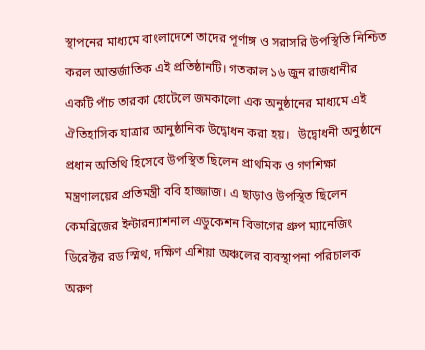স্থাপনের মাধ্যমে বাংলাদেশে তাদের পূর্ণাঙ্গ ও সরাসরি উপস্থিতি নিশ্চিত করল আন্তর্জাতিক এই প্রতিষ্ঠানটি। গতকাল ১৬ জুন রাজধানীর একটি পাঁচ তারকা হোটেলে জমকালো এক অনুষ্ঠানের মাধ্যমে এই ঐতিহাসিক যাত্রার আনুষ্ঠানিক উদ্বোধন করা হয়।   উদ্বোধনী অনুষ্ঠানে প্রধান অতিথি হিসেবে উপস্থিত ছিলেন প্রাথমিক ও গণশিক্ষা মন্ত্রণালয়ের প্রতিমন্ত্রী ববি হাজ্জাজ। এ ছাড়াও উপস্থিত ছিলেন কেমব্রিজের ইন্টারন্যাশনাল এডুকেশন বিভাগের গ্রুপ ম্যানেজিং ডিরেক্টর রড স্মিথ, দক্ষিণ এশিয়া অঞ্চলের ব্যবস্থাপনা পরিচালক অরুণ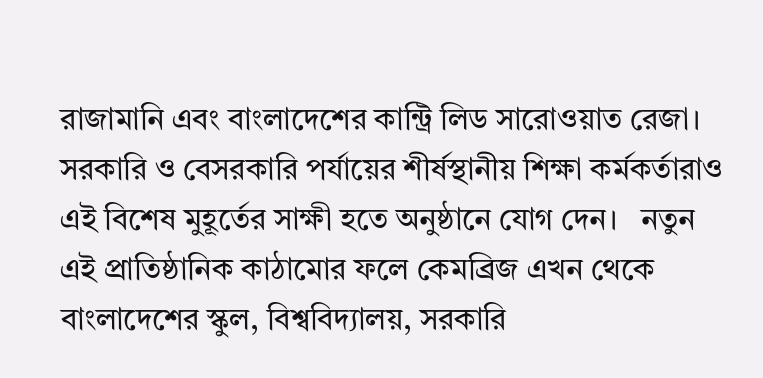রাজামানি এবং বাংলাদেশের কান্ট্রি লিড সারোওয়াত রেজা। সরকারি ও বেসরকারি পর্যায়ের শীর্ষস্থানীয় শিক্ষা কর্মকর্তারাও এই বিশেষ মুহূর্তের সাক্ষী হতে অনুষ্ঠানে যোগ দেন।   নতুন এই প্রাতিষ্ঠানিক কাঠামোর ফলে কেমব্রিজ এখন থেকে বাংলাদেশের স্কুল, বিশ্ববিদ্যালয়, সরকারি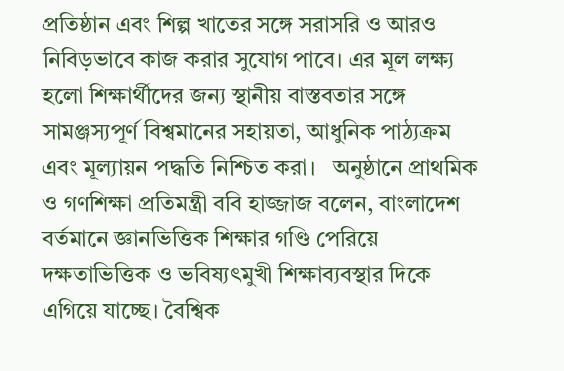প্রতিষ্ঠান এবং শিল্প খাতের সঙ্গে সরাসরি ও আরও নিবিড়ভাবে কাজ করার সুযোগ পাবে। এর মূল লক্ষ্য হলো শিক্ষার্থীদের জন্য স্থানীয় বাস্তবতার সঙ্গে সামঞ্জস্যপূর্ণ বিশ্বমানের সহায়তা, আধুনিক পাঠ্যক্রম এবং মূল্যায়ন পদ্ধতি নিশ্চিত করা।   অনুষ্ঠানে প্রাথমিক ও গণশিক্ষা প্রতিমন্ত্রী ববি হাজ্জাজ বলেন, বাংলাদেশ বর্তমানে জ্ঞানভিত্তিক শিক্ষার গণ্ডি পেরিয়ে দক্ষতাভিত্তিক ও ভবিষ্যৎমুখী শিক্ষাব্যবস্থার দিকে এগিয়ে যাচ্ছে। বৈশ্বিক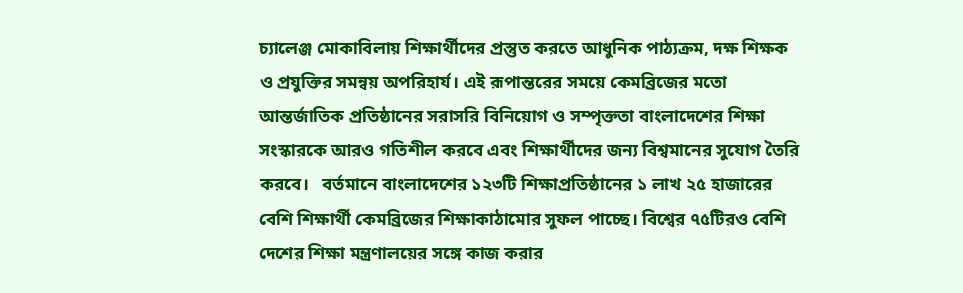চ্যালেঞ্জ মোকাবিলায় শিক্ষার্থীদের প্রস্তুত করতে আধুনিক পাঠ্যক্রম, দক্ষ শিক্ষক ও প্রযুক্তির সমন্বয় অপরিহার্য। এই রূপান্তরের সময়ে কেমব্রিজের মতো আন্তর্জাতিক প্রতিষ্ঠানের সরাসরি বিনিয়োগ ও সম্পৃক্ততা বাংলাদেশের শিক্ষা সংস্কারকে আরও গতিশীল করবে এবং শিক্ষার্থীদের জন্য বিশ্বমানের সুযোগ তৈরি করবে।   বর্তমানে বাংলাদেশের ১২৩টি শিক্ষাপ্রতিষ্ঠানের ১ লাখ ২৫ হাজারের বেশি শিক্ষার্থী কেমব্রিজের শিক্ষাকাঠামোর সুফল পাচ্ছে। বিশ্বের ৭৫টিরও বেশি দেশের শিক্ষা মন্ত্রণালয়ের সঙ্গে কাজ করার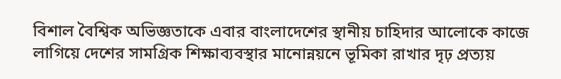বিশাল বৈশ্বিক অভিজ্ঞতাকে এবার বাংলাদেশের স্থানীয় চাহিদার আলোকে কাজে লাগিয়ে দেশের সামগ্রিক শিক্ষাব্যবস্থার মানোন্নয়নে ভূমিকা রাখার দৃঢ় প্রত্যয়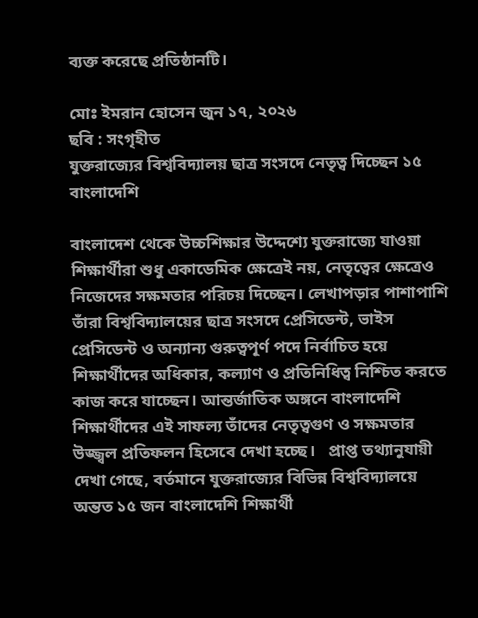ব্যক্ত করেছে প্রতিষ্ঠানটি।

মোঃ ইমরান হোসেন জুন ১৭, ২০২৬
ছবি : সংগৃহীত
যুক্তরাজ্যের বিশ্ববিদ্যালয় ছাত্র সংসদে নেতৃত্ব দিচ্ছেন ১৫ বাংলাদেশি

বাংলাদেশ থেকে উচ্চশিক্ষার উদ্দেশ্যে যুক্তরাজ্যে যাওয়া শিক্ষার্থীরা শুধু একাডেমিক ক্ষেত্রেই নয়, নেতৃত্বের ক্ষেত্রেও নিজেদের সক্ষমতার পরিচয় দিচ্ছেন। লেখাপড়ার পাশাপাশি তাঁরা বিশ্ববিদ্যালয়ের ছাত্র সংসদে প্রেসিডেন্ট, ভাইস প্রেসিডেন্ট ও অন্যান্য গুরুত্বপূর্ণ পদে নির্বাচিত হয়ে শিক্ষার্থীদের অধিকার, কল্যাণ ও প্রতিনিধিত্ব নিশ্চিত করতে কাজ করে যাচ্ছেন। আন্তর্জাতিক অঙ্গনে বাংলাদেশি শিক্ষার্থীদের এই সাফল্য তাঁদের নেতৃত্বগুণ ও সক্ষমতার উজ্জ্বল প্রতিফলন হিসেবে দেখা হচ্ছে।   প্রাপ্ত তথ্যানুযায়ী দেখা গেছে, বর্তমানে যুক্তরাজ্যের বিভিন্ন বিশ্ববিদ্যালয়ে অন্তত ১৫ জন বাংলাদেশি শিক্ষার্থী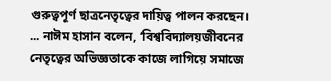গুরুত্বপূর্ণ ছাত্রনেতৃত্বের দায়িত্ব পালন করছেন। ... নাঈম হাসান বলেন, ‘বিশ্ববিদ্যালয়জীবনের নেতৃত্বের অভিজ্ঞতাকে কাজে লাগিয়ে সমাজে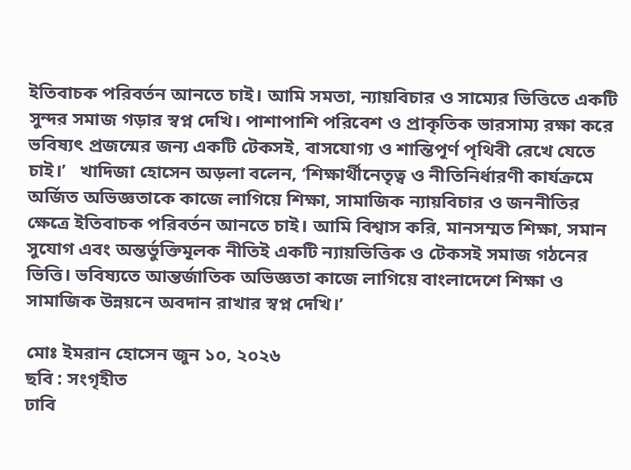ইতিবাচক পরিবর্তন আনতে চাই। আমি সমতা, ন্যায়বিচার ও সাম্যের ভিত্তিতে একটি সুন্দর সমাজ গড়ার স্বপ্ন দেখি। পাশাপাশি পরিবেশ ও প্রাকৃতিক ভারসাম্য রক্ষা করে ভবিষ্যৎ প্রজন্মের জন্য একটি টেকসই, বাসযোগ্য ও শান্তিপূর্ণ পৃথিবী রেখে যেতে চাই।’   খাদিজা হোসেন অড়লা বলেন, ‘শিক্ষার্থীনেতৃত্ব ও নীতিনির্ধারণী কার্যক্রমে অর্জিত অভিজ্ঞতাকে কাজে লাগিয়ে শিক্ষা, সামাজিক ন্যায়বিচার ও জননীতির ক্ষেত্রে ইতিবাচক পরিবর্তন আনতে চাই। আমি বিশ্বাস করি, মানসম্মত শিক্ষা, সমান সুযোগ এবং অন্তর্ভুক্তিমূলক নীতিই একটি ন্যায়ভিত্তিক ও টেকসই সমাজ গঠনের ভিত্তি। ভবিষ্যতে আন্তর্জাতিক অভিজ্ঞতা কাজে লাগিয়ে বাংলাদেশে শিক্ষা ও সামাজিক উন্নয়নে অবদান রাখার স্বপ্ন দেখি।’

মোঃ ইমরান হোসেন জুন ১০, ২০২৬
ছবি : সংগৃহীত
ঢাবি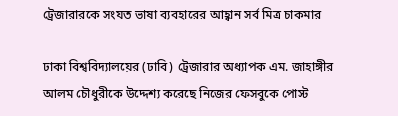ট্রেজারারকে সংযত ভাষা ব্যবহারের আহ্বান সর্ব মিত্র চাকমার

ঢাকা বিশ্ববিদ্যালয়ের (ঢাবি) ট্রেজারার অধ্যাপক এম. জাহাঙ্গীর আলম চৌধুরীকে উদ্দেশ্য করেছে নিজের ফেসবুকে পোস্ট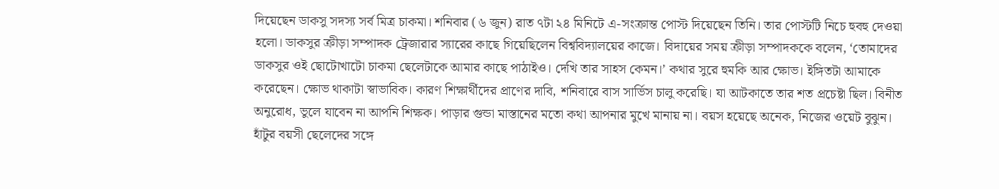দিয়েছেন ডাকসু সদস্য সর্ব মিত্র চাকমা। শনিবার (৬ জুন) রাত ৭টা ২৪ মিনিটে এ-সংক্রান্ত পোস্ট দিয়েছেন তিনি। তার পোস্টটি নিচে হুবহু দেওয়া হলো। ডাকসুর ক্রীড়া সম্পাদক ট্রেজারার স্যারের কাছে গিয়েছিলেন বিশ্ববিদ্যালয়ের কাজে। বিদায়ের সময় ক্রীড়া সম্পাদককে বলেন, ‘তোমাদের ডাকসুর ওই ছোটোখাটো চাকমা ছেলেটাকে আমার কাছে পাঠাইও। দেখি তার সাহস কেমন।’ কথার সুরে হুমকি আর ক্ষোভ। ইঙ্গিতটা আমাকে করেছেন। ক্ষোভ থাকাটা স্বাভাবিক। কারণ শিক্ষার্থীদের প্রাণের দাবি, শনিবারে বাস সার্ভিস চালু করেছি। যা আটকাতে তার শত প্রচেষ্টা ছিল। বিনীত অনুরোধ, ভুলে যাবেন না আপনি শিক্ষক। পাড়ার গুন্ডা মাস্তানের মতো কথা আপনার মুখে মানায় না। বয়স হয়েছে অনেক, নিজের ওয়েট বুঝুন। হাঁটুর বয়সী ছেলেদের সঙ্গে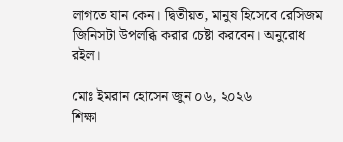লাগতে যান কেন। দ্বিতীয়ত, মানুষ হিসেবে রেসিজম জিনিসটা উপলব্ধি করার চেষ্টা করবেন। অনুরোধ রইল।

মোঃ ইমরান হোসেন জুন ০৬, ২০২৬
শিক্ষা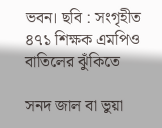ভবন। ছবি : সংগৃহীত
৪৭১ শিক্ষক এমপিও বাতিলের ঝুঁকিতে

সনদ জাল বা ভুয়া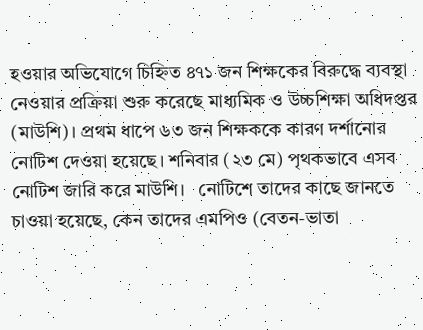হওয়ার অভিযোগে চিহ্নিত ৪৭১ জন শিক্ষকের বিরুদ্ধে ব্যবস্থা নেওয়ার প্রক্রিয়া শুরু করেছে মাধ্যমিক ও উচ্চশিক্ষা অধিদপ্তর (মাউশি)। প্রথম ধাপে ৬৩ জন শিক্ষককে কারণ দর্শানোর নোটিশ দেওয়া হয়েছে। শনিবার (২৩ মে) পৃথকভাবে এসব নোটিশ জারি করে মাউশি।   নোটিশে তাদের কাছে জানতে চাওয়া হয়েছে, কেন তাদের এমপিও (বেতন-ভাতা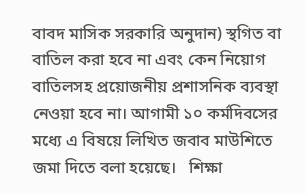বাবদ মাসিক সরকারি অনুদান) স্থগিত বা বাতিল করা হবে না এবং কেন নিয়োগ বাতিলসহ প্রয়োজনীয় প্রশাসনিক ব্যবস্থা নেওয়া হবে না। আগামী ১০ কর্মদিবসের মধ্যে এ বিষয়ে লিখিত জবাব মাউশিতে জমা দিতে বলা হয়েছে।   শিক্ষা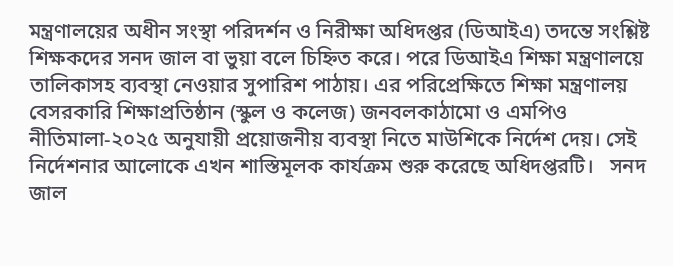মন্ত্রণালয়ের অধীন সংস্থা পরিদর্শন ও নিরীক্ষা অধিদপ্তর (ডিআইএ) তদন্তে সংশ্লিষ্ট শিক্ষকদের সনদ জাল বা ভুয়া বলে চিহ্নিত করে। পরে ডিআইএ শিক্ষা মন্ত্রণালয়ে তালিকাসহ ব্যবস্থা নেওয়ার সুপারিশ পাঠায়। এর পরিপ্রেক্ষিতে শিক্ষা মন্ত্রণালয় বেসরকারি শিক্ষাপ্রতিষ্ঠান (স্কুল ও কলেজ) জনবলকাঠামো ও এমপিও নীতিমালা-২০২৫ অনুযায়ী প্রয়োজনীয় ব্যবস্থা নিতে মাউশিকে নির্দেশ দেয়। সেই নির্দেশনার আলোকে এখন শাস্তিমূলক কার্যক্রম শুরু করেছে অধিদপ্তরটি।   সনদ জাল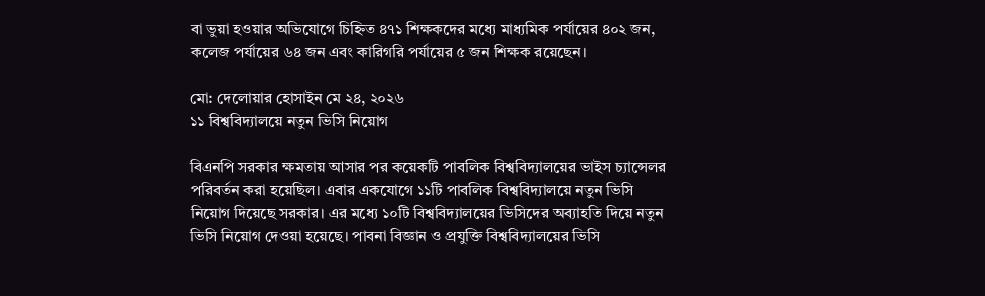বা ভুয়া হওয়ার অভিযোগে চিহ্নিত ৪৭১ শিক্ষকদের মধ্যে মাধ্যমিক পর্যায়ের ৪০২ জন, কলেজ পর্যায়ের ৬৪ জন এবং কারিগরি পর্যায়ের ৫ জন শিক্ষক রয়েছেন।

মো: দেলোয়ার হোসাইন মে ২৪, ২০২৬
১১ বিশ্ববিদ্যালয়ে নতুন ভিসি নিয়োগ

বিএনপি সরকার ক্ষমতায় আসার পর কয়েকটি পাবলিক বিশ্ববিদ্যালয়ের ভাইস চ্যান্সেলর পরিবর্তন করা হয়েছিল। এবার একযোগে ১১টি পাবলিক বিশ্ববিদ্যালয়ে নতুন ভিসি নিয়োগ দিয়েছে সরকার। এর মধ্যে ১০টি বিশ্ববিদ্যালয়ের ভিসিদের অব্যাহতি দিয়ে নতুন ভিসি নিয়োগ দেওয়া হয়েছে। পাবনা বিজ্ঞান ও প্রযুক্তি বিশ্ববিদ্যালয়ের ভিসি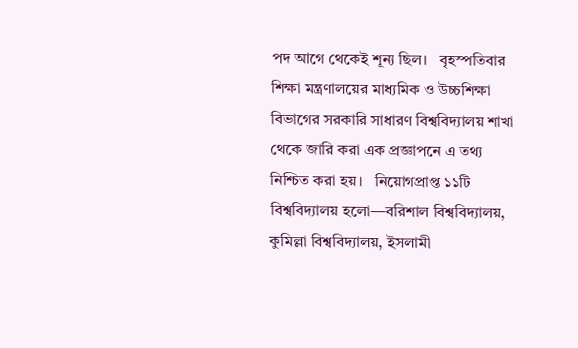পদ আগে থেকেই শূন্য ছিল।   বৃহস্পতিবার শিক্ষা মন্ত্রণালয়ের মাধ্যমিক ও উচ্চশিক্ষা বিভাগের সরকারি সাধারণ বিশ্ববিদ্যালয় শাখা থেকে জারি করা এক প্রজ্ঞাপনে এ তথ্য নিশ্চিত করা হয়।   নিয়োগপ্রাপ্ত ১১টি বিশ্ববিদ্যালয় হলো—বরিশাল বিশ্ববিদ্যালয়, কুমিল্লা বিশ্ববিদ্যালয়, ইসলামী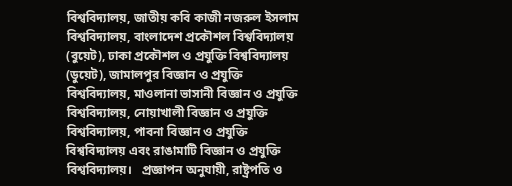বিশ্ববিদ্যালয়, জাতীয় কবি কাজী নজরুল ইসলাম বিশ্ববিদ্যালয়, বাংলাদেশ প্রকৌশল বিশ্ববিদ্যালয় (বুয়েট), ঢাকা প্রকৌশল ও প্রযুক্তি বিশ্ববিদ্যালয় (ডুয়েট), জামালপুর বিজ্ঞান ও প্রযুক্তি বিশ্ববিদ্যালয়, মাওলানা ভাসানী বিজ্ঞান ও প্রযুক্তি বিশ্ববিদ্যালয়, নোয়াখালী বিজ্ঞান ও প্রযুক্তি বিশ্ববিদ্যালয়, পাবনা বিজ্ঞান ও প্রযুক্তি বিশ্ববিদ্যালয় এবং রাঙামাটি বিজ্ঞান ও প্রযুক্তি বিশ্ববিদ্যালয়।   প্রজ্ঞাপন অনুযায়ী, রাষ্ট্রপতি ও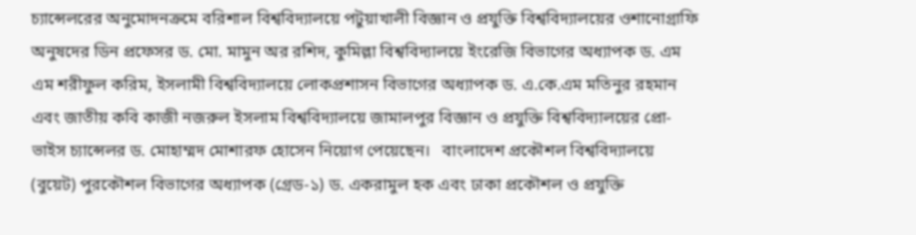চ্যান্সেলরের অনুমোদনক্রমে বরিশাল বিশ্ববিদ্যালয়ে পটুয়াখালী বিজ্ঞান ও প্রযুক্তি বিশ্ববিদ্যালয়ের ওশানোগ্রাফি অনুষদের ডিন প্রফেসর ড. মো. মামুন অর রশিদ, কুমিল্লা বিশ্ববিদ্যালয়ে ইংরেজি বিভাগের অধ্যাপক ড. এম এম শরীফুল করিম, ইসলামী বিশ্ববিদ্যালয়ে লোকপ্রশাসন বিভাগের অধ্যাপক ড. এ.কে.এম মতিনুর রহমান এবং জাতীয় কবি কাজী নজরুল ইসলাম বিশ্ববিদ্যালয়ে জামালপুর বিজ্ঞান ও প্রযুক্তি বিশ্ববিদ্যালয়ের প্রো-ভাইস চ্যান্সেলর ড. মোহাম্মদ মোশারফ হোসেন নিয়োগ পেয়েছেন।   বাংলাদেশ প্রকৌশল বিশ্ববিদ্যালয়ে (বুয়েট) পুরকৌশল বিভাগের অধ্যাপক (গ্রেড-১) ড. একরামুল হক এবং ঢাকা প্রকৌশল ও প্রযুক্তি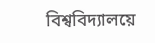বিশ্ববিদ্যালয়ে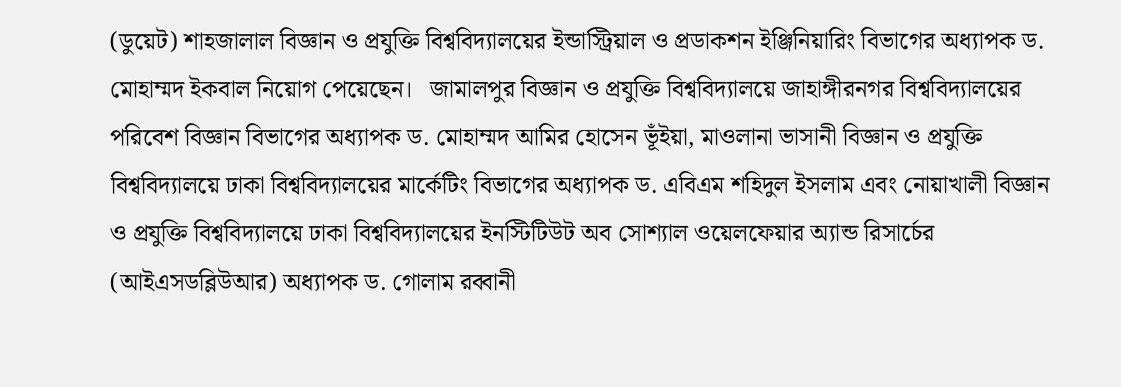(ডুয়েট) শাহজালাল বিজ্ঞান ও প্রযুক্তি বিশ্ববিদ্যালয়ের ইন্ডাস্ট্রিয়াল ও প্রডাকশন ইঞ্জিনিয়ারিং বিভাগের অধ্যাপক ড. মোহাম্মদ ইকবাল নিয়োগ পেয়েছেন।   জামালপুর বিজ্ঞান ও প্রযুক্তি বিশ্ববিদ্যালয়ে জাহাঙ্গীরনগর বিশ্ববিদ্যালয়ের পরিবেশ বিজ্ঞান বিভাগের অধ্যাপক ড. মোহাম্মদ আমির হোসেন ভূঁইয়া, মাওলানা ভাসানী বিজ্ঞান ও প্রযুক্তি বিশ্ববিদ্যালয়ে ঢাকা বিশ্ববিদ্যালয়ের মার্কেটিং বিভাগের অধ্যাপক ড. এবিএম শহিদুল ইসলাম এবং নোয়াখালী বিজ্ঞান ও প্রযুক্তি বিশ্ববিদ্যালয়ে ঢাকা বিশ্ববিদ্যালয়ের ইনস্টিটিউট অব সোশ্যাল ওয়েলফেয়ার অ্যান্ড রিসার্চের (আইএসডব্লিউআর) অধ্যাপক ড. গোলাম রব্বানী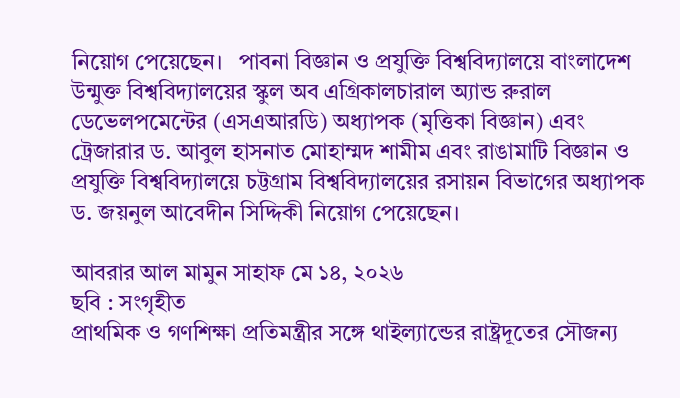নিয়োগ পেয়েছেন।   পাবনা বিজ্ঞান ও প্রযুক্তি বিশ্ববিদ্যালয়ে বাংলাদেশ উন্মুক্ত বিশ্ববিদ্যালয়ের স্কুল অব এগ্রিকালচারাল অ্যান্ড রুরাল ডেভেলপমেন্টের (এসএআরডি) অধ্যাপক (মৃত্তিকা বিজ্ঞান) এবং ট্রেজারার ড. আবুল হাসনাত মোহাম্মদ শামীম এবং রাঙামাটি বিজ্ঞান ও প্রযুক্তি বিশ্ববিদ্যালয়ে চট্টগ্রাম বিশ্ববিদ্যালয়ের রসায়ন বিভাগের অধ্যাপক ড. জয়নুল আবেদীন সিদ্দিকী নিয়োগ পেয়েছেন।

আবরার আল মামুন সাহাফ মে ১৪, ২০২৬
ছবি : সংগৃহীত
প্রাথমিক ও গণশিক্ষা প্রতিমন্ত্রীর সঙ্গে থাইল্যান্ডের রাষ্ট্রদূতের সৌজন্য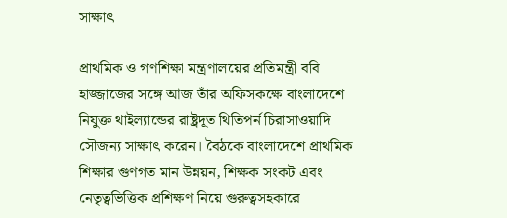সাক্ষাৎ

প্রাথমিক ও গণশিক্ষা মন্ত্রণালয়ের প্রতিমন্ত্রী ববি হাজ্জাজের সঙ্গে আজ তাঁর অফিসকক্ষে বাংলাদেশে নিযুক্ত থাইল্যান্ডের রাষ্ট্রদূত থিতিপর্ন চিরাসাওয়াদি সৌজন্য সাক্ষাৎ করেন। বৈঠকে বাংলাদেশে প্রাথমিক শিক্ষার গুণগত মান উন্নয়ন, শিক্ষক সংকট এবং নেতৃত্বভিত্তিক প্রশিক্ষণ নিয়ে গুরুত্বসহকারে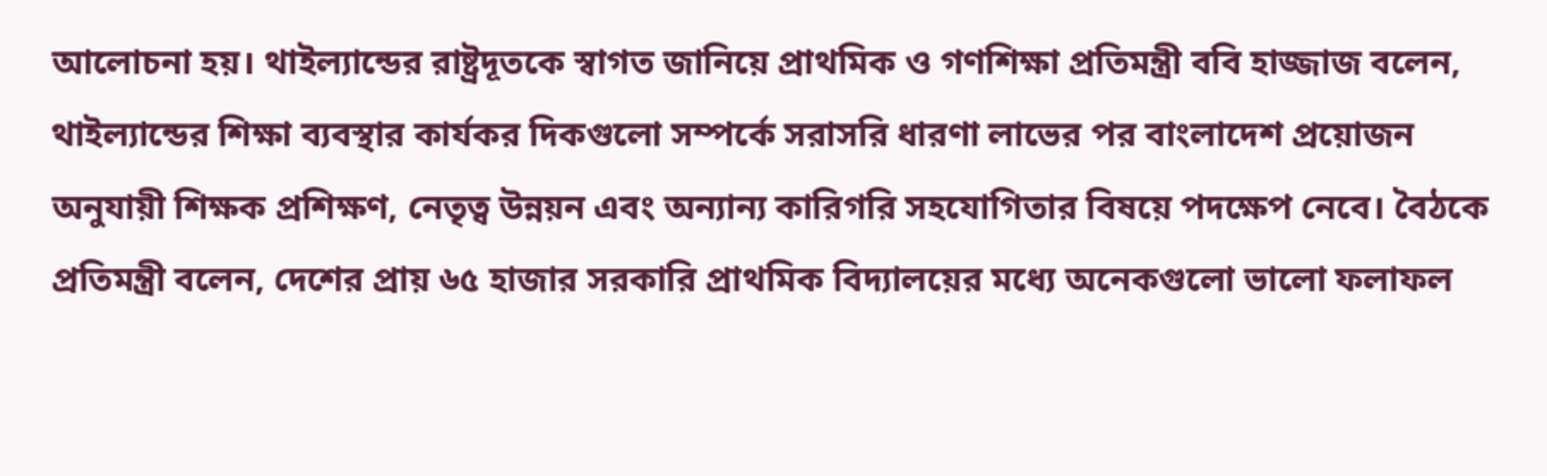আলোচনা হয়। থাইল্যান্ডের রাষ্ট্রদূতকে স্বাগত জানিয়ে প্রাথমিক ও গণশিক্ষা প্রতিমন্ত্রী ববি হাজ্জাজ বলেন, থাইল্যান্ডের শিক্ষা ব্যবস্থার কার্যকর দিকগুলো সম্পর্কে সরাসরি ধারণা লাভের পর বাংলাদেশ প্রয়োজন অনুযায়ী শিক্ষক প্রশিক্ষণ, নেতৃত্ব উন্নয়ন এবং অন্যান্য কারিগরি সহযোগিতার বিষয়ে পদক্ষেপ নেবে। বৈঠকে প্রতিমন্ত্রী বলেন, দেশের প্রায় ৬৫ হাজার সরকারি প্রাথমিক বিদ্যালয়ের মধ্যে অনেকগুলো ভালো ফলাফল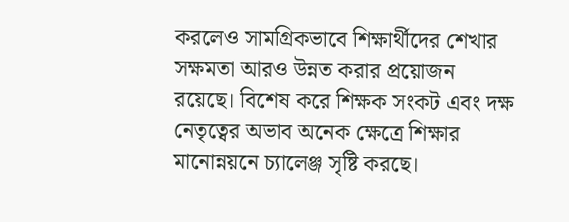করলেও সামগ্রিকভাবে শিক্ষার্থীদের শেখার সক্ষমতা আরও উন্নত করার প্রয়োজন রয়েছে। বিশেষ করে শিক্ষক সংকট এবং দক্ষ নেতৃত্বের অভাব অনেক ক্ষেত্রে শিক্ষার মানোন্নয়নে চ্যালেঞ্জ সৃষ্টি করছে।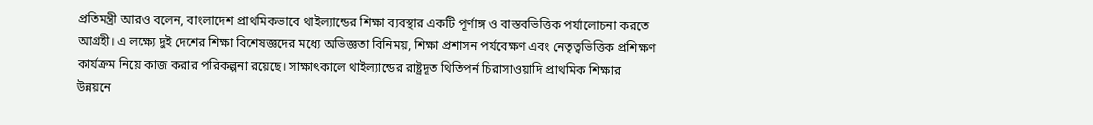প্রতিমন্ত্রী আরও বলেন, বাংলাদেশ প্রাথমিকভাবে থাইল্যান্ডের শিক্ষা ব্যবস্থার একটি পূর্ণাঙ্গ ও বাস্তবভিত্তিক পর্যালোচনা করতে আগ্রহী। এ লক্ষ্যে দুই দেশের শিক্ষা বিশেষজ্ঞদের মধ্যে অভিজ্ঞতা বিনিময়, শিক্ষা প্রশাসন পর্যবেক্ষণ এবং নেতৃত্বভিত্তিক প্রশিক্ষণ কার্যক্রম নিয়ে কাজ করার পরিকল্পনা রয়েছে। সাক্ষাৎকালে থাইল্যান্ডের রাষ্ট্রদূত থিতিপর্ন চিরাসাওয়াদি প্রাথমিক শিক্ষার উন্নয়নে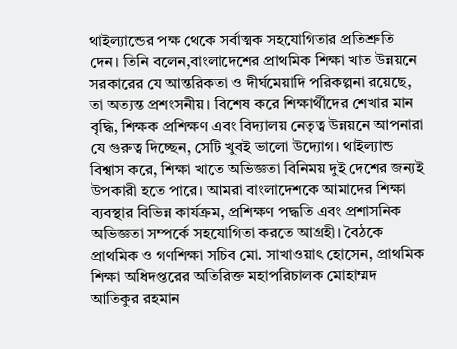থাইল্যান্ডের পক্ষ থেকে সর্বাত্মক সহযোগিতার প্রতিশ্রুতি দেন। তিনি বলেন,বাংলাদেশের প্রাথমিক শিক্ষা খাত উন্নয়নে সরকারের যে আন্তরিকতা ও দীর্ঘমেয়াদি পরিকল্পনা রয়েছে, তা অত্যন্ত প্রশংসনীয়। বিশেষ করে শিক্ষার্থীদের শেখার মান বৃদ্ধি, শিক্ষক প্রশিক্ষণ এবং বিদ্যালয় নেতৃত্ব উন্নয়নে আপনারা যে গুরুত্ব দিচ্ছেন, সেটি খুবই ভালো উদ্যোগ। থাইল্যান্ড বিশ্বাস করে, শিক্ষা খাতে অভিজ্ঞতা বিনিময় দুই দেশের জন্যই উপকারী হতে পারে। আমরা বাংলাদেশকে আমাদের শিক্ষা ব্যবস্থার বিভিন্ন কার্যক্রম, প্রশিক্ষণ পদ্ধতি এবং প্রশাসনিক অভিজ্ঞতা সম্পর্কে সহযোগিতা করতে আগ্রহী। বৈঠকে প্রাথমিক ও গণশিক্ষা সচিব মো. সাখাওয়াৎ হোসেন, প্রাথমিক শিক্ষা অধিদপ্তরের অতিরিক্ত মহাপরিচালক মোহাম্মদ আতিকুর রহমান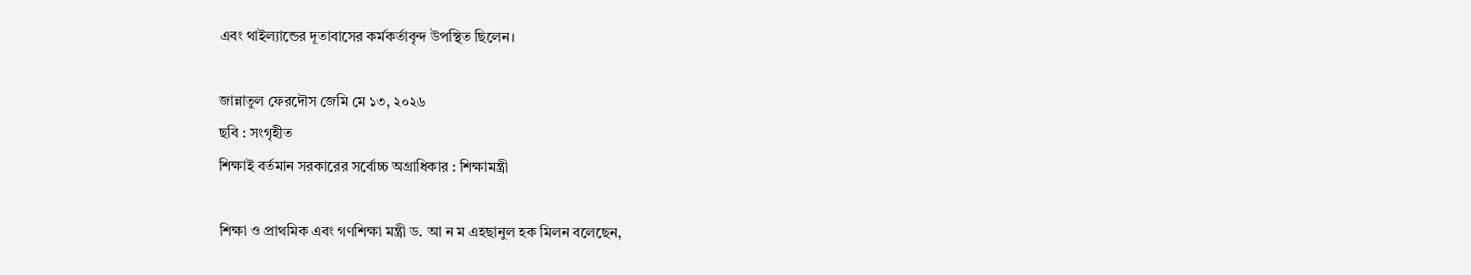এবং থাইল্যান্ডের দূতাবাসের কর্মকর্তাবৃন্দ উপস্থিত ছিলেন।

জান্নাতুল ফেরদৌস জেমি মে ১৩, ২০২৬
ছবি : সংগৃহীত
শিক্ষাই বর্তমান সরকারের সর্বোচ্চ অগ্রাধিকার : শিক্ষামন্ত্রী

শিক্ষা ও প্রাথমিক এবং গণশিক্ষা মন্ত্রী ড. আ ন ম এহছানুল হক মিলন বলেছেন,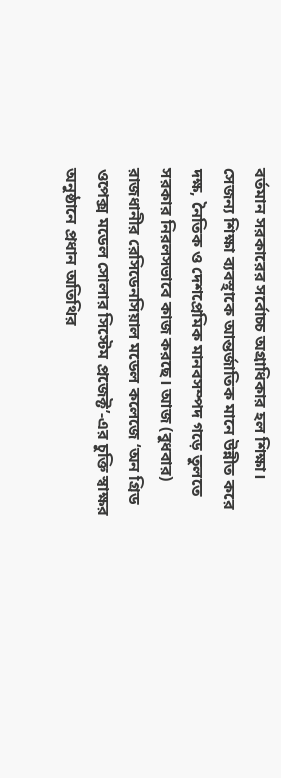বর্তমান সরকারের সর্বোচ্চ অগ্রাধিকার হল শিক্ষা। সেজন্য শিক্ষা ব্যবস্থাকে আন্তর্জাতিক মানে উন্নীত করে দক্ষ, নৈতিক ও দেশপ্রেমিক মানবসম্পদ গড়ে তুলতে সরকার নিরলসভাবে কাজ করছে। আজ (বুধবার) রাজধানীর রেসিডেনসিয়াল মডেল কলেজে ‘অন গ্রিড ওপেক্স মডেল সোলার সিস্টেম প্রজেক্ট’-এর চুক্তি স্বাক্ষর অনুষ্ঠানে প্রধান অতিথির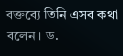বক্তব্যে তিনি এসব কথা বলেন। ড.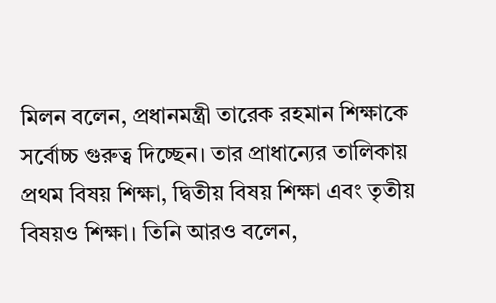মিলন বলেন, প্রধানমন্ত্রী তারেক রহমান শিক্ষাকে সর্বোচ্চ গুরুত্ব দিচ্ছেন। তার প্রাধান্যের তালিকায় প্রথম বিষয় শিক্ষা, দ্বিতীয় বিষয় শিক্ষা এবং তৃতীয় বিষয়ও শিক্ষা। তিনি আরও বলেন,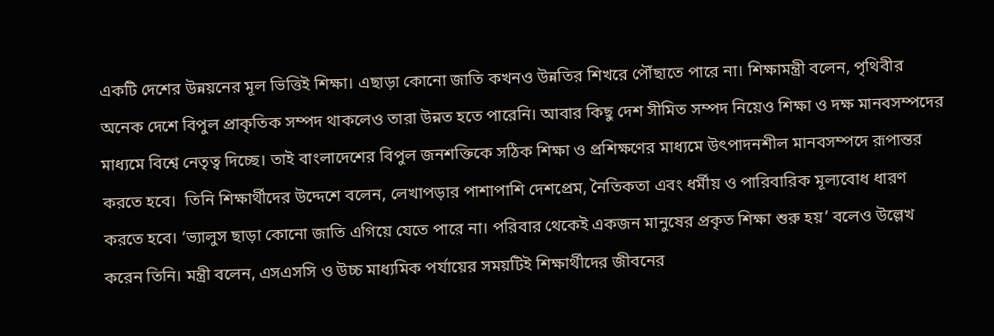একটি দেশের উন্নয়নের মূল ভিত্তিই শিক্ষা। এছাড়া কোনো জাতি কখনও উন্নতির শিখরে পৌঁছাতে পারে না। শিক্ষামন্ত্রী বলেন, পৃথিবীর অনেক দেশে বিপুল প্রাকৃতিক সম্পদ থাকলেও তারা উন্নত হতে পারেনি। আবার কিছু দেশ সীমিত সম্পদ নিয়েও শিক্ষা ও দক্ষ মানবসম্পদের মাধ্যমে বিশ্বে নেতৃত্ব দিচ্ছে। তাই বাংলাদেশের বিপুল জনশক্তিকে সঠিক শিক্ষা ও প্রশিক্ষণের মাধ্যমে উৎপাদনশীল মানবসম্পদে রূপান্তর করতে হবে।  তিনি শিক্ষার্থীদের উদ্দেশে বলেন, লেখাপড়ার পাশাপাশি দেশপ্রেম, নৈতিকতা এবং ধর্মীয় ও পারিবারিক মূল্যবোধ ধারণ করতে হবে। ‘ভ্যালুস ছাড়া কোনো জাতি এগিয়ে যেতে পারে না। পরিবার থেকেই একজন মানুষের প্রকৃত শিক্ষা শুরু হয়’ বলেও উল্লেখ করেন তিনি। মন্ত্রী বলেন, এসএসসি ও উচ্চ মাধ্যমিক পর্যায়ের সময়টিই শিক্ষার্থীদের জীবনের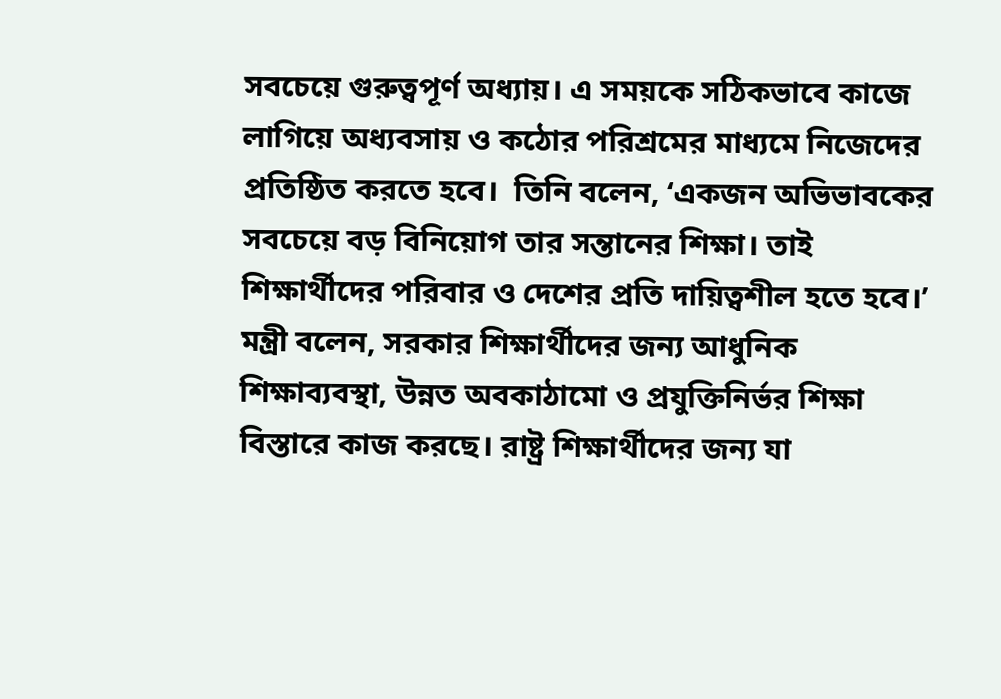সবচেয়ে গুরুত্বপূর্ণ অধ্যায়। এ সময়কে সঠিকভাবে কাজে লাগিয়ে অধ্যবসায় ও কঠোর পরিশ্রমের মাধ্যমে নিজেদের প্রতিষ্ঠিত করতে হবে।  তিনি বলেন, ‘একজন অভিভাবকের সবচেয়ে বড় বিনিয়োগ তার সন্তানের শিক্ষা। তাই শিক্ষার্থীদের পরিবার ও দেশের প্রতি দায়িত্বশীল হতে হবে।’ মন্ত্রী বলেন, সরকার শিক্ষার্থীদের জন্য আধুনিক শিক্ষাব্যবস্থা, উন্নত অবকাঠামো ও প্রযুক্তিনির্ভর শিক্ষা বিস্তারে কাজ করছে। রাষ্ট্র শিক্ষার্থীদের জন্য যা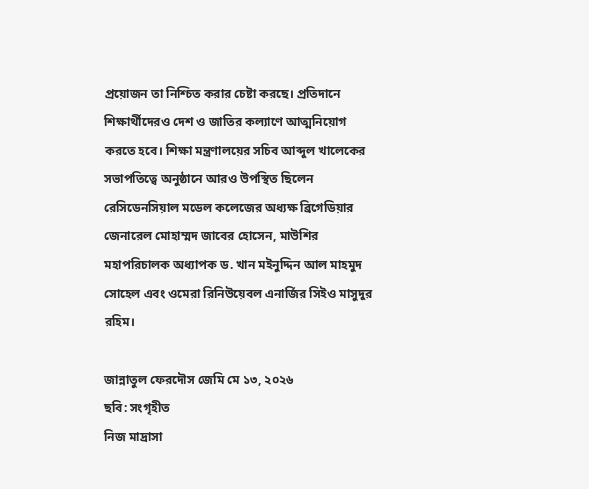প্রয়োজন তা নিশ্চিত করার চেষ্টা করছে। প্রতিদানে শিক্ষার্থীদেরও দেশ ও জাতির কল্যাণে আত্মনিয়োগ করতে হবে। শিক্ষা মন্ত্রণালয়ের সচিব আব্দুল খালেকের সভাপতিত্বে অনুষ্ঠানে আরও উপস্থিত ছিলেন রেসিডেনসিয়াল মডেল কলেজের অধ্যক্ষ ব্রিগেডিয়ার জেনারেল মোহাম্মদ জাবের হোসেন, মাউশির মহাপরিচালক অধ্যাপক ড. খান মইনুদ্দিন আল মাহমুদ সোহেল এবং ওমেরা রিনিউয়েবল এনার্জির সিইও মাসুদুর রহিম।

জান্নাতুল ফেরদৌস জেমি মে ১৩, ২০২৬
ছবি: সংগৃহীত
নিজ মাদ্রাসা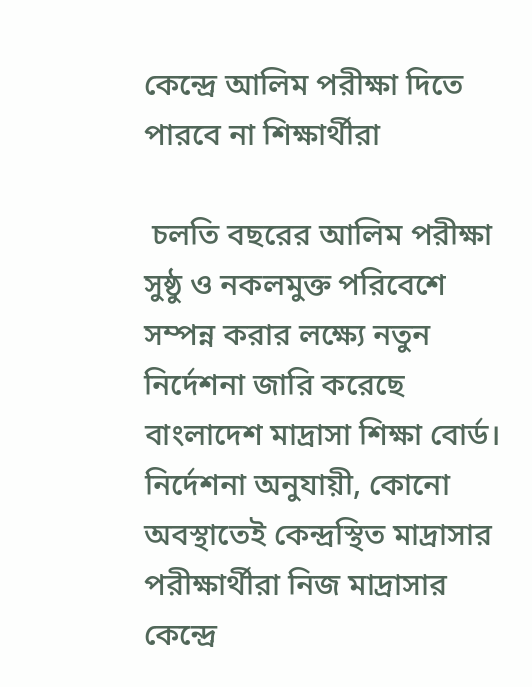কেন্দ্রে আলিম পরীক্ষা দিতে পারবে না শিক্ষার্থীরা

 চলতি বছরের আলিম পরীক্ষা সুষ্ঠু ও নকলমুক্ত পরিবেশে সম্পন্ন করার লক্ষ্যে নতুন নির্দেশনা জারি করেছে বাংলাদেশ মাদ্রাসা শিক্ষা বোর্ড।  নির্দেশনা অনুযায়ী, কোনো অবস্থাতেই কেন্দ্রস্থিত মাদ্রাসার পরীক্ষার্থীরা নিজ মাদ্রাসার কেন্দ্রে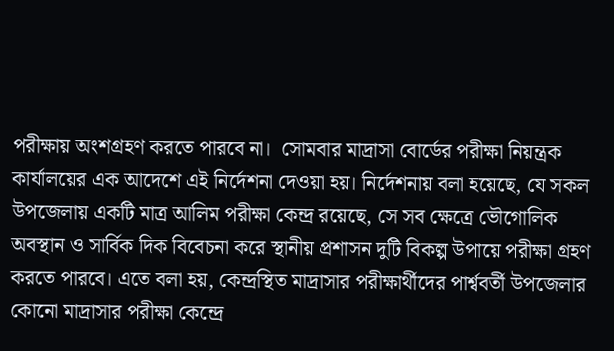পরীক্ষায় অংশগ্রহণ করতে পারবে না।  সোমবার মাদ্রাসা বোর্ডের পরীক্ষা নিয়ন্ত্রক কার্যালয়ের এক আদেশে এই নির্দেশনা দেওয়া হয়। নির্দেশনায় বলা হয়েছে, যে সকল উপজেলায় একটি মাত্র আলিম পরীক্ষা কেন্দ্র রয়েছে, সে সব ক্ষেত্রে ভৌগোলিক অবস্থান ও সার্বিক দিক বিবেচনা করে স্থানীয় প্রশাসন দুটি বিকল্প উপায়ে পরীক্ষা গ্রহণ করতে পারবে। এতে বলা হয়, কেন্দ্রস্থিত মাদ্রাসার পরীক্ষার্থীদের পার্শ্ববর্তী উপজেলার কোনো মাদ্রাসার পরীক্ষা কেন্দ্রে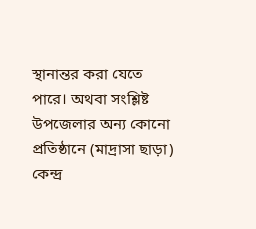স্থানান্তর করা যেতে পারে। অথবা সংশ্লিষ্ট উপজেলার অন্য কোনো প্রতিষ্ঠানে (মাদ্রাসা ছাড়া) কেন্দ্র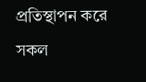প্রতিস্থাপন করে সকল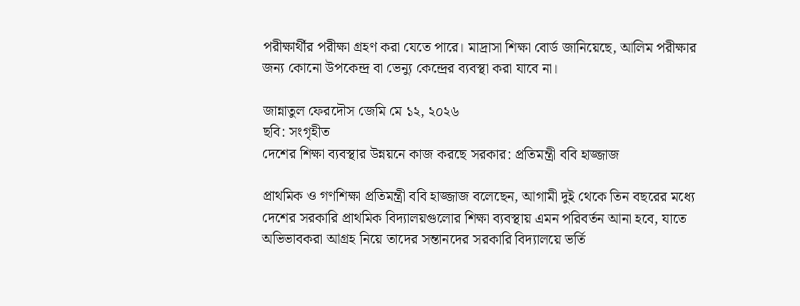পরীক্ষার্থীর পরীক্ষা গ্রহণ করা যেতে পারে। মাদ্রাসা শিক্ষা বোর্ড জানিয়েছে, আলিম পরীক্ষার জন্য কোনো উপকেন্দ্র বা ভেন্যু কেন্দ্রের ব্যবস্থা করা যাবে না।

জান্নাতুল ফেরদৌস জেমি মে ১২, ২০২৬
ছবি: সংগৃহীত
দেশের শিক্ষা ব্যবস্থার উন্নয়নে কাজ করছে সরকার: প্রতিমন্ত্রী ববি হাজ্জাজ

প্রাথমিক ও গণশিক্ষা প্রতিমন্ত্রী ববি হাজ্জাজ বলেছেন, আগামী দুই থেকে তিন বছরের মধ্যে দেশের সরকারি প্রাথমিক বিদ্যালয়গুলোর শিক্ষা ব্যবস্থায় এমন পরিবর্তন আনা হবে, যাতে অভিভাবকরা আগ্রহ নিয়ে তাদের সন্তানদের সরকারি বিদ্যালয়ে ভর্তি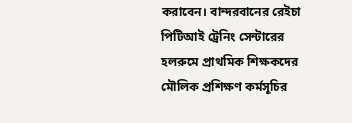করাবেন। বান্দরবানের রেইচা পিটিআই ট্রেনিং সেন্টারের হলরুমে প্রাথমিক শিক্ষকদের মৌলিক প্রশিক্ষণ কর্মসূচির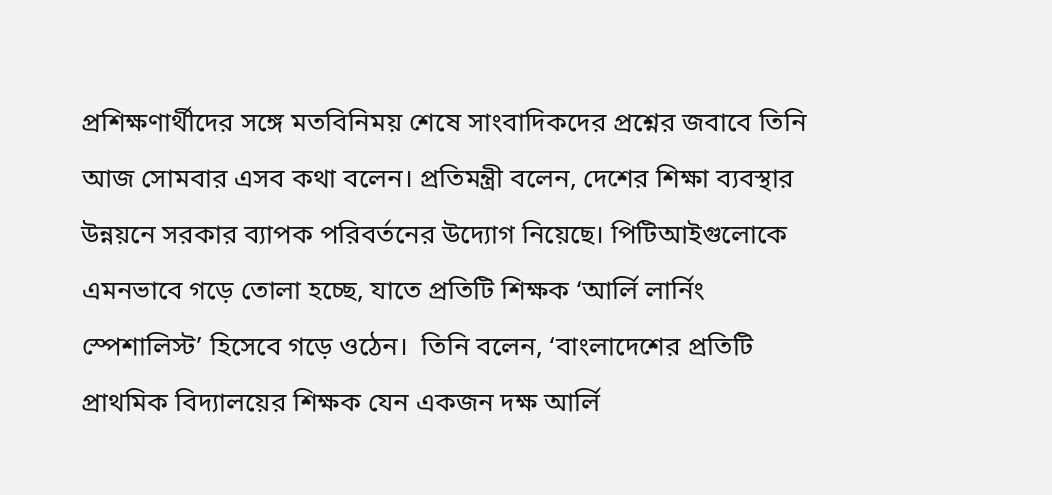প্রশিক্ষণার্থীদের সঙ্গে মতবিনিময় শেষে সাংবাদিকদের প্রশ্নের জবাবে তিনি আজ সোমবার এসব কথা বলেন। প্রতিমন্ত্রী বলেন, দেশের শিক্ষা ব্যবস্থার উন্নয়নে সরকার ব্যাপক পরিবর্তনের উদ্যোগ নিয়েছে। পিটিআইগুলোকে এমনভাবে গড়ে তোলা হচ্ছে, যাতে প্রতিটি শিক্ষক ‘আর্লি লার্নিং স্পেশালিস্ট’ হিসেবে গড়ে ওঠেন।  তিনি বলেন, ‘বাংলাদেশের প্রতিটি প্রাথমিক বিদ্যালয়ের শিক্ষক যেন একজন দক্ষ আর্লি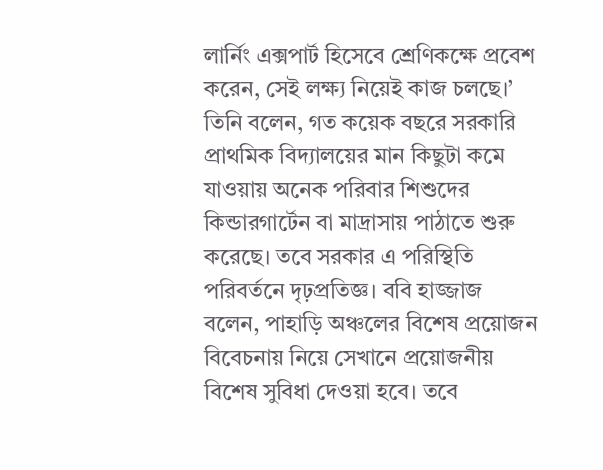লার্নিং এক্সপার্ট হিসেবে শ্রেণিকক্ষে প্রবেশ করেন, সেই লক্ষ্য নিয়েই কাজ চলছে।’ তিনি বলেন, গত কয়েক বছরে সরকারি প্রাথমিক বিদ্যালয়ের মান কিছুটা কমে যাওয়ায় অনেক পরিবার শিশুদের কিন্ডারগার্টেন বা মাদ্রাসায় পাঠাতে শুরু করেছে। তবে সরকার এ পরিস্থিতি পরিবর্তনে দৃঢ়প্রতিজ্ঞ। ববি হাজ্জাজ বলেন, পাহাড়ি অঞ্চলের বিশেষ প্রয়োজন বিবেচনায় নিয়ে সেখানে প্রয়োজনীয় বিশেষ সুবিধা দেওয়া হবে। তবে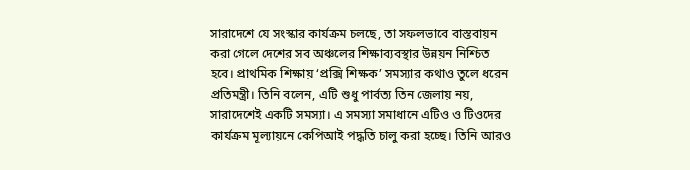সারাদেশে যে সংস্কার কার্যক্রম চলছে, তা সফলভাবে বাস্তবায়ন করা গেলে দেশের সব অঞ্চলের শিক্ষাব্যবস্থার উন্নয়ন নিশ্চিত হবে। প্রাথমিক শিক্ষায় ‘প্রক্সি শিক্ষক’ সমস্যার কথাও তুলে ধরেন প্রতিমন্ত্রী। তিনি বলেন, এটি শুধু পার্বত্য তিন জেলায় নয়, সারাদেশেই একটি সমস্যা। এ সমস্যা সমাধানে এটিও ও টিওদের কার্যক্রম মূল্যায়নে কেপিআই পদ্ধতি চালু করা হচ্ছে। তিনি আরও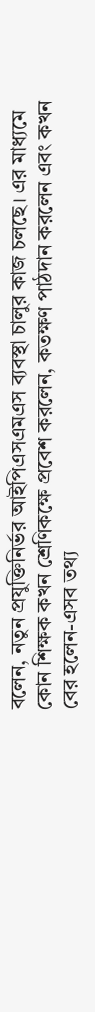বলেন, নতুন প্রযুক্তিনির্ভর আইপিএসএমএস ব্যবস্থা চালুর কাজ চলছে। এর মাধ্যমে কোন শিক্ষক কখন শ্রেণিকক্ষে প্রবেশ করলেন, কতক্ষণ পাঠদান করলেন এবং কখন বের হলেন-এসব তথ্য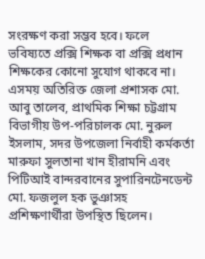সংরক্ষণ করা সম্ভব হবে। ফলে ভবিষ্যতে প্রক্সি শিক্ষক বা প্রক্সি প্রধান শিক্ষকের কোনো সুযোগ থাকবে না। এসময় অতিরিক্ত জেলা প্রশাসক মো. আবু তালেব, প্রাথমিক শিক্ষা চট্টগ্রাম বিভাগীয় উপ-পরিচালক মো. নুরুল ইসলাম, সদর উপজেলা নির্বাহী কর্মকর্তা মারুফা সুলতানা খান হীরামনি এবং পিটিআই বান্দরবানের সুপারিনটেনডেন্ট মো. ফজলুল হক ভুঞাসহ প্রশিক্ষণার্থীরা উপস্থিত ছিলেন।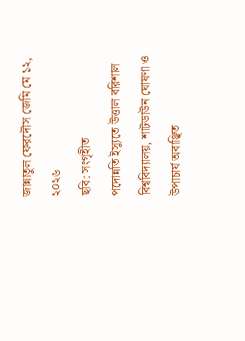জান্নাতুল ফেরদৌস জেমি মে ১২, ২০২৬
ছবি: সংগৃহীত
পদোন্নতি ইস্যুতে উত্তাল বরিশাল বিশ্ববিদ্যালয়, শাটডাউন ঘোষণা ও উপাচার্য অবাঞ্ছিত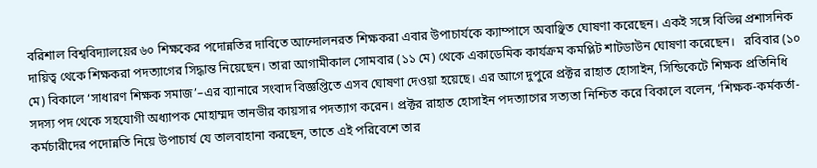বরিশাল বিশ্ববিদ্যালয়ের ৬০ শিক্ষকের পদোন্নতির দাবিতে আন্দোলনরত শিক্ষকরা এবার উপাচার্যকে ক্যাম্পাসে অবাঞ্ছিত ঘোষণা করেছেন। একই সঙ্গে বিভিন্ন প্রশাসনিক দায়িত্ব থেকে শিক্ষকরা পদত্যাগের সিদ্ধান্ত নিয়েছেন। তারা আগামীকাল সোমবার (১১ মে) থেকে একাডেমিক কার্যক্রম কমপ্লিট শাটডাউন ঘোষণা করেছেন।   রবিবার (১০ মে) বিকালে ‘সাধারণ শিক্ষক সমাজ’–এর ব্যানারে সংবাদ বিজ্ঞপ্তিতে এসব ঘোষণা দেওয়া হয়েছে। এর আগে দুপুরে প্রক্টর রাহাত হোসাইন, সিন্ডিকেটে শিক্ষক প্রতিনিধি সদস্য পদ থেকে সহযোগী অধ্যাপক মোহাম্মদ তানভীর কায়সার পদত্যাগ করেন। প্রক্টর রাহাত হোসাইন পদত্যাগের সত্যতা নিশ্চিত করে বিকালে বলেন, ‘শিক্ষক-কর্মকর্তা-কর্মচারীদের পদোন্নতি নিয়ে উপাচার্য যে তালবাহানা করছেন, তাতে এই পরিবেশে তার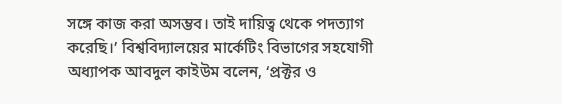সঙ্গে কাজ করা অসম্ভব। তাই দায়িত্ব থেকে পদত্যাগ করেছি।’ বিশ্ববিদ্যালয়ের মার্কেটিং বিভাগের সহযোগী অধ্যাপক আবদুল কাইউম বলেন, ‘প্রক্টর ও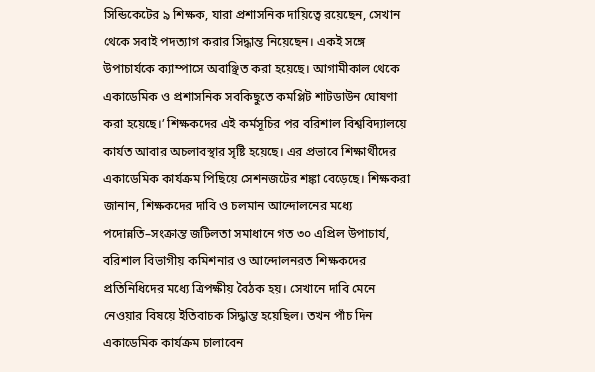সিন্ডিকেটের ৯ শিক্ষক, যারা প্রশাসনিক দায়িত্বে রয়েছেন, সেখান থেকে সবাই পদত্যাগ করার সিদ্ধান্ত নিয়েছেন। একই সঙ্গে উপাচার্যকে ক্যাম্পাসে অবাঞ্ছিত করা হয়েছে। আগামীকাল থেকে একাডেমিক ও প্রশাসনিক সবকিছুতে কমপ্লিট শাটডাউন ঘোষণা করা হয়েছে।’ শিক্ষকদের এই কর্মসূচির পর বরিশাল বিশ্ববিদ্যালয়ে কার্যত আবার অচলাবস্থার সৃষ্টি হয়েছে। এর প্রভাবে শিক্ষার্থীদের একাডেমিক কার্যক্রম পিছিয়ে সেশনজটের শঙ্কা বেড়েছে। শিক্ষকরা জানান, শিক্ষকদের দাবি ও চলমান আন্দোলনের মধ্যে পদোন্নতি–সংক্রান্ত জটিলতা সমাধানে গত ৩০ এপ্রিল উপাচার্য, বরিশাল বিভাগীয় কমিশনার ও আন্দোলনরত শিক্ষকদের প্রতিনিধিদের মধ্যে ত্রিপক্ষীয় বৈঠক হয়। সেখানে দাবি মেনে নেওয়ার বিষয়ে ইতিবাচক সিদ্ধান্ত হয়েছিল। তখন পাঁচ দিন একাডেমিক কার্যক্রম চালাবেন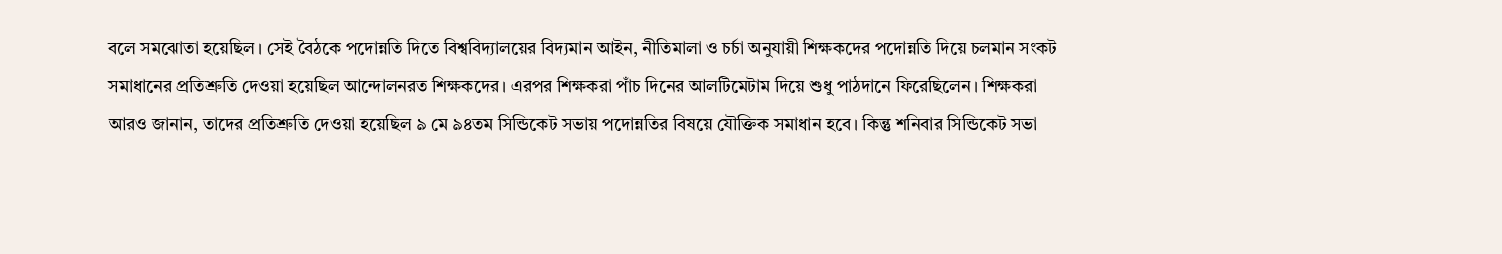বলে সমঝোতা হয়েছিল। সেই বৈঠকে পদোন্নতি দিতে বিশ্ববিদ্যালয়ের বিদ্যমান আইন, নীতিমালা ও চর্চা অনুযায়ী শিক্ষকদের পদোন্নতি দিয়ে চলমান সংকট সমাধানের প্রতিশ্রুতি দেওয়া হয়েছিল আন্দোলনরত শিক্ষকদের। এরপর শিক্ষকরা পাঁচ দিনের আলটিমেটাম দিয়ে শুধু পাঠদানে ফিরেছিলেন। শিক্ষকরা আরও জানান, তাদের প্রতিশ্রুতি দেওয়া হয়েছিল ৯ মে ৯৪তম সিন্ডিকেট সভায় পদোন্নতির বিষয়ে যৌক্তিক সমাধান হবে। কিন্তু শনিবার সিন্ডিকেট সভা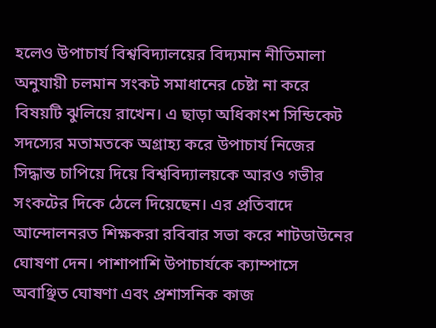হলেও উপাচার্য বিশ্ববিদ্যালয়ের বিদ্যমান নীতিমালা অনুযায়ী চলমান সংকট সমাধানের চেষ্টা না করে বিষয়টি ঝুলিয়ে রাখেন। এ ছাড়া অধিকাংশ সিন্ডিকেট সদস্যের মতামতকে অগ্রাহ্য করে উপাচার্য নিজের সিদ্ধান্ত চাপিয়ে দিয়ে বিশ্ববিদ্যালয়কে আরও গভীর সংকটের দিকে ঠেলে দিয়েছেন। এর প্রতিবাদে আন্দোলনরত শিক্ষকরা রবিবার সভা করে শাটডাউনের ঘোষণা দেন। পাশাপাশি উপাচার্যকে ক্যাম্পাসে অবাঞ্ছিত ঘোষণা এবং প্রশাসনিক কাজ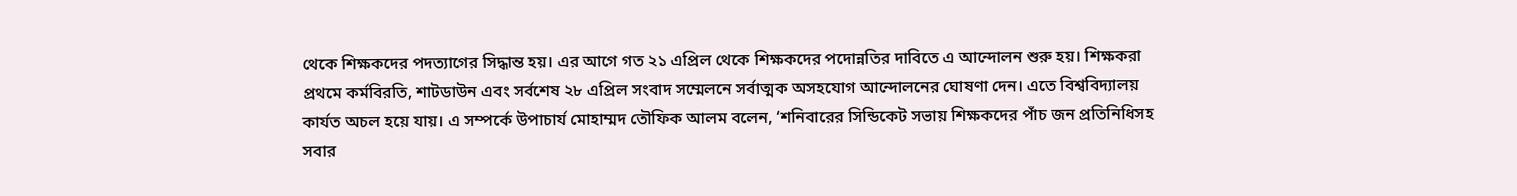থেকে শিক্ষকদের পদত্যাগের সিদ্ধান্ত হয়। এর আগে গত ২১ এপ্রিল থেকে শিক্ষকদের পদোন্নতির দাবিতে এ আন্দোলন শুরু হয়। শিক্ষকরা প্রথমে কর্মবিরতি, শাটডাউন এবং সর্বশেষ ২৮ এপ্রিল সংবাদ সম্মেলনে সর্বাত্মক অসহযোগ আন্দোলনের ঘোষণা দেন। এতে বিশ্ববিদ্যালয় কার্যত অচল হয়ে যায়। এ সম্পর্কে উপাচার্য মোহাম্মদ তৌফিক আলম বলেন, ‘শনিবারের সিন্ডিকেট সভায় শিক্ষকদের পাঁচ জন প্রতিনিধিসহ সবার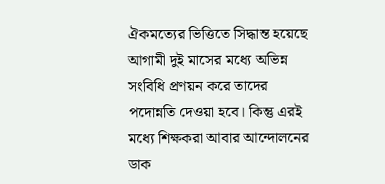ঐকমত্যের ভিত্তিতে সিদ্ধান্ত হয়েছে আগামী দুই মাসের মধ্যে অভিন্ন সংবিধি প্রণয়ন করে তাদের পদোন্নতি দেওয়া হবে। কিন্তু এরই মধ্যে শিক্ষকরা আবার আন্দোলনের ডাক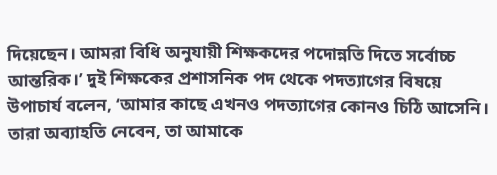দিয়েছেন। আমরা বিধি অনুযায়ী শিক্ষকদের পদোন্নতি দিতে সর্বোচ্চ আন্তরিক।’ দুই শিক্ষকের প্রশাসনিক পদ থেকে পদত্যাগের বিষয়ে উপাচার্য বলেন, ‘আমার কাছে এখনও পদত্যাগের কোনও চিঠি আসেনি। তারা অব্যাহতি নেবেন, তা আমাকে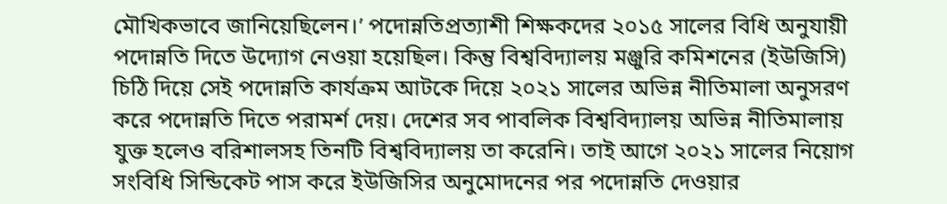মৌখিকভাবে জানিয়েছিলেন।’ পদোন্নতিপ্রত্যাশী শিক্ষকদের ২০১৫ সালের বিধি অনুযায়ী পদোন্নতি দিতে উদ্যোগ নেওয়া হয়েছিল। কিন্তু বিশ্ববিদ্যালয় মঞ্জুরি কমিশনের (ইউজিসি) চিঠি দিয়ে সেই পদোন্নতি কার্যক্রম আটকে দিয়ে ২০২১ সালের অভিন্ন নীতিমালা অনুসরণ করে পদোন্নতি দিতে পরামর্শ দেয়। দেশের সব পাবলিক বিশ্ববিদ্যালয় অভিন্ন নীতিমালায় যুক্ত হলেও বরিশালসহ তিনটি বিশ্ববিদ্যালয় তা করেনি। তাই আগে ২০২১ সালের নিয়োগ সংবিধি সিন্ডিকেট পাস করে ইউজিসির অনুমোদনের পর পদোন্নতি দেওয়ার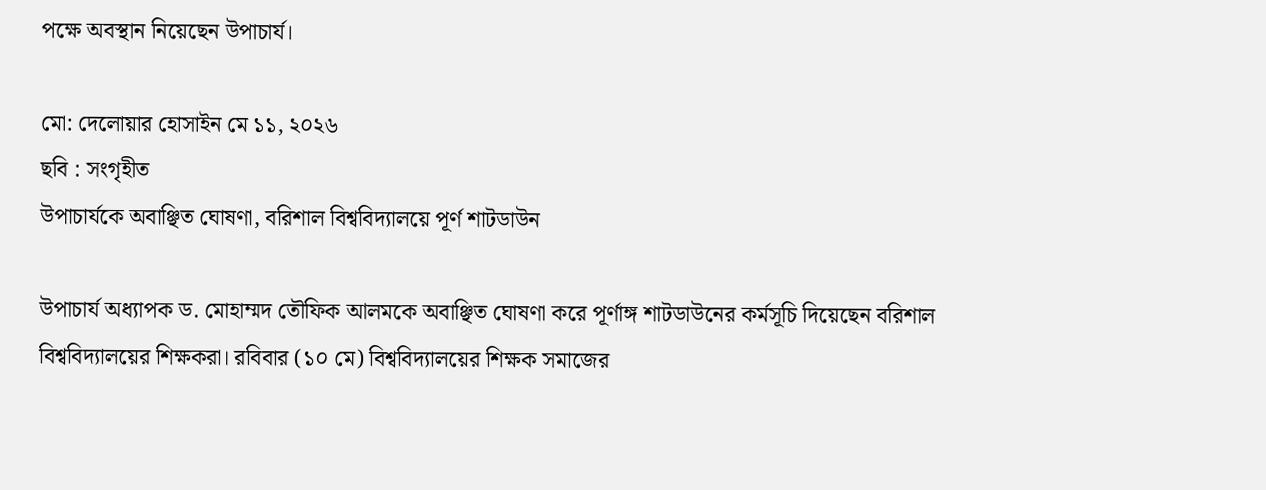পক্ষে অবস্থান নিয়েছেন উপাচার্য।

মো: দেলোয়ার হোসাইন মে ১১, ২০২৬
ছবি : সংগৃহীত
উপাচার্যকে অবাঞ্ছিত ঘোষণা, বরিশাল বিশ্ববিদ্যালয়ে পূর্ণ শাটডাউন

উপাচার্য অধ্যাপক ড. মোহাম্মদ তৌফিক আলমকে অবাঞ্ছিত ঘোষণা করে পূর্ণাঙ্গ শাটডাউনের কর্মসূচি দিয়েছেন বরিশাল বিশ্ববিদ্যালয়ের শিক্ষকরা। রবিবার (১০ মে) বিশ্ববিদ্যালয়ের শিক্ষক সমাজের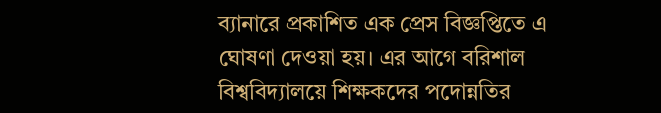ব্যানারে প্রকাশিত এক প্রেস বিজ্ঞপ্তিতে এ ঘোষণা দেওয়া হয়। এর আগে বরিশাল বিশ্ববিদ্যালয়ে শিক্ষকদের পদোন্নতির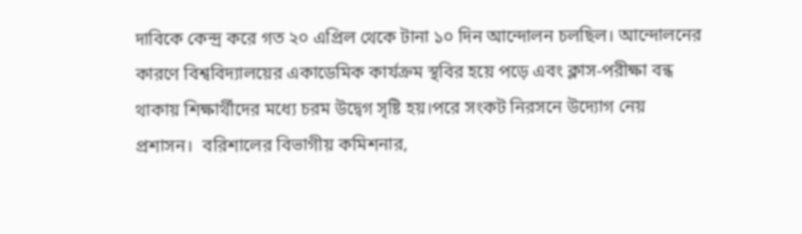দাবিকে কেন্দ্র করে গত ২০ এপ্রিল থেকে টানা ১০ দিন আন্দোলন চলছিল। আন্দোলনের কারণে বিশ্ববিদ্যালয়ের একাডেমিক কার্যক্রম স্থবির হয়ে পড়ে এবং ক্লাস-পরীক্ষা বন্ধ থাকায় শিক্ষার্থীদের মধ্যে চরম উদ্বেগ সৃষ্টি হয়।পরে সংকট নিরসনে উদ্যোগ নেয় প্রশাসন।  বরিশালের বিভাগীয় কমিশনার,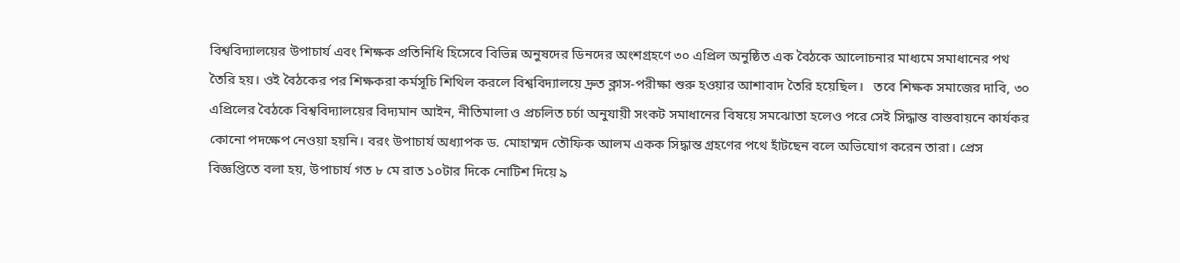বিশ্ববিদ্যালয়ের উপাচার্য এবং শিক্ষক প্রতিনিধি হিসেবে বিভিন্ন অনুষদের ডিনদের অংশগ্রহণে ৩০ এপ্রিল অনুষ্ঠিত এক বৈঠকে আলোচনার মাধ্যমে সমাধানের পথ তৈরি হয়। ওই বৈঠকের পর শিক্ষকরা কর্মসূচি শিথিল করলে বিশ্ববিদ্যালয়ে দ্রুত ক্লাস-পরীক্ষা শুরু হওয়ার আশাবাদ তৈরি হয়েছিল।   তবে শিক্ষক সমাজের দাবি, ৩০ এপ্রিলের বৈঠকে বিশ্ববিদ্যালয়ের বিদ্যমান আইন, নীতিমালা ও প্রচলিত চর্চা অনুযায়ী সংকট সমাধানের বিষয়ে সমঝোতা হলেও পরে সেই সিদ্ধান্ত বাস্তবায়নে কার্যকর কোনো পদক্ষেপ নেওয়া হয়নি। বরং উপাচার্য অধ্যাপক ড. মোহাম্মদ তৌফিক আলম একক সিদ্ধান্ত গ্রহণের পথে হাঁটছেন বলে অভিযোগ করেন তারা। প্রেস বিজ্ঞপ্তিতে বলা হয়, উপাচার্য গত ৮ মে রাত ১০টার দিকে নোটিশ দিয়ে ৯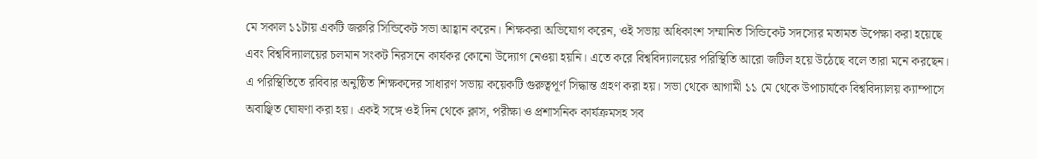মে সকাল ১১টায় একটি জরুরি সিন্ডিকেট সভা আহ্বান করেন। শিক্ষকরা অভিযোগ করেন, ওই সভায় অধিকাংশ সম্মানিত সিন্ডিকেট সদস্যের মতামত উপেক্ষা করা হয়েছে এবং বিশ্ববিদ্যালয়ের চলমান সংকট নিরসনে কার্যকর কোনো উদ্যোগ নেওয়া হয়নি। এতে করে বিশ্ববিদ্যালয়ের পরিস্থিতি আরো জটিল হয়ে উঠেছে বলে তারা মনে করছেন। এ পরিস্থিতিতে রবিবার অনুষ্ঠিত শিক্ষকদের সাধারণ সভায় কয়েকটি গুরুত্বপূর্ণ সিদ্ধান্ত গ্রহণ করা হয়। সভা থেকে আগামী ১১ মে থেকে উপাচার্যকে বিশ্ববিদ্যালয় ক্যাম্পাসে অবাঞ্ছিত ঘোষণা করা হয়। একই সঙ্গে ওই দিন থেকে ক্লাস, পরীক্ষা ও প্রশাসনিক কার্যক্রমসহ সব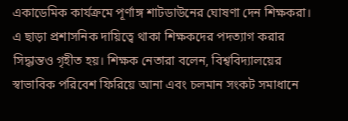একাডেমিক কার্যক্রমে পূর্ণাঙ্গ শাটডাউনের ঘোষণা দেন শিক্ষকরা। এ ছাড়া প্রশাসনিক দায়িত্বে থাকা শিক্ষকদের পদত্যাগ করার সিদ্ধান্তও গৃহীত হয়। শিক্ষক নেতারা বলেন, বিশ্ববিদ্যালয়ের স্বাভাবিক পরিবেশ ফিরিয়ে আনা এবং চলমান সংকট সমাধানে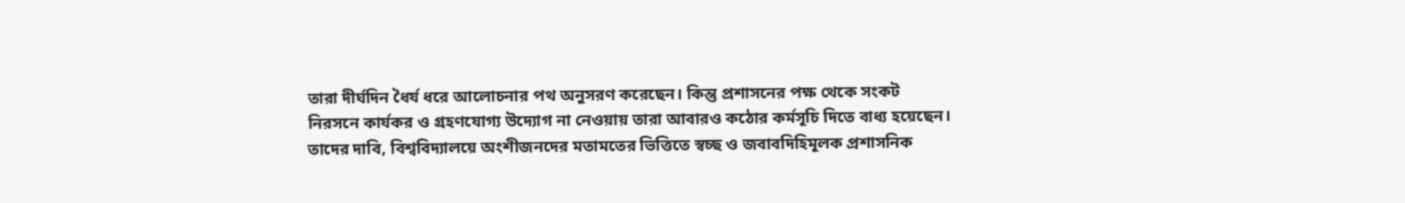তারা দীর্ঘদিন ধৈর্য ধরে আলোচনার পথ অনুসরণ করেছেন। কিন্তু প্রশাসনের পক্ষ থেকে সংকট নিরসনে কার্যকর ও গ্রহণযোগ্য উদ্যোগ না নেওয়ায় তারা আবারও কঠোর কর্মসূচি দিতে বাধ্য হয়েছেন।  তাদের দাবি, বিশ্ববিদ্যালয়ে অংশীজনদের মতামতের ভিত্তিতে স্বচ্ছ ও জবাবদিহিমূলক প্রশাসনিক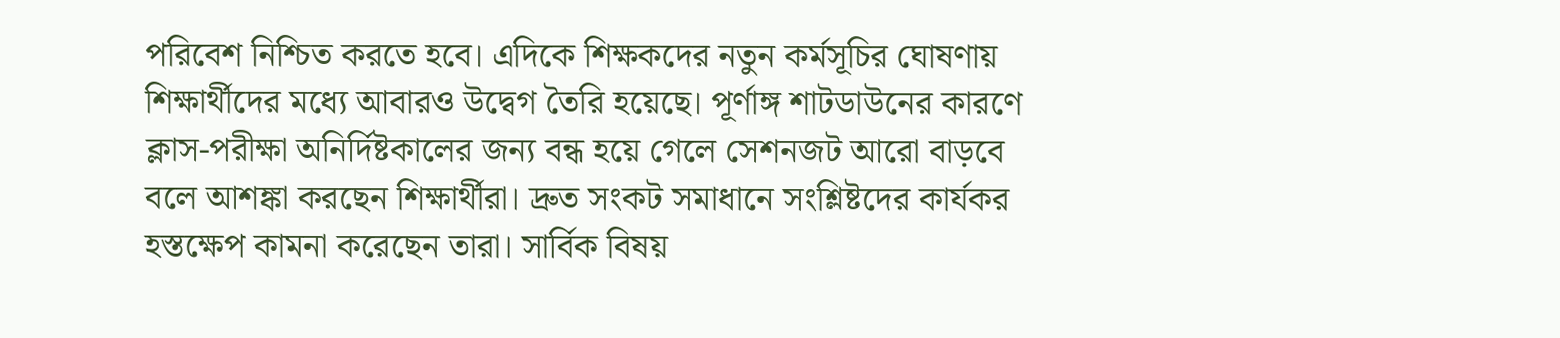পরিবেশ নিশ্চিত করতে হবে। এদিকে শিক্ষকদের নতুন কর্মসূচির ঘোষণায় শিক্ষার্থীদের মধ্যে আবারও উদ্বেগ তৈরি হয়েছে। পূর্ণাঙ্গ শাটডাউনের কারণে ক্লাস-পরীক্ষা অনির্দিষ্টকালের জন্য বন্ধ হয়ে গেলে সেশনজট আরো বাড়বে বলে আশঙ্কা করছেন শিক্ষার্থীরা। দ্রুত সংকট সমাধানে সংশ্লিষ্টদের কার্যকর হস্তক্ষেপ কামনা করেছেন তারা। সার্বিক বিষয়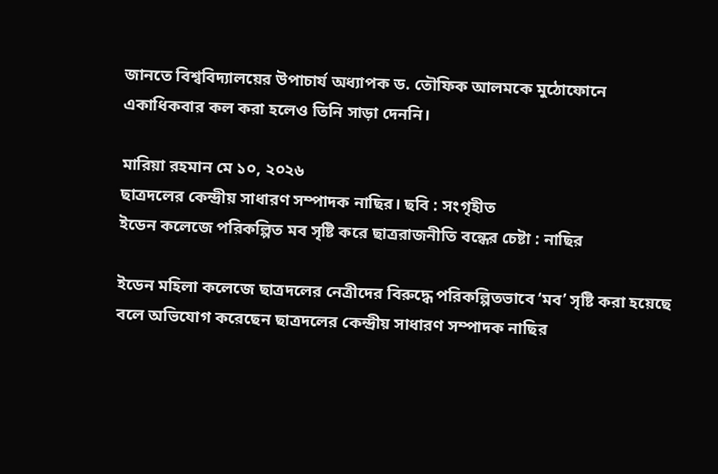জানতে বিশ্ববিদ্যালয়ের উপাচার্য অধ্যাপক ড. তৌফিক আলমকে মুঠোফোনে একাধিকবার কল করা হলেও তিনি সাড়া দেননি।

মারিয়া রহমান মে ১০, ২০২৬
ছাত্রদলের কেন্দ্রীয় সাধারণ সম্পাদক নাছির। ছবি : সংগৃহীত
ইডেন কলেজে পরিকল্পিত মব সৃষ্টি করে ছাত্ররাজনীতি বন্ধের চেষ্টা : নাছির

ইডেন মহিলা কলেজে ছাত্রদলের নেত্রীদের বিরুদ্ধে পরিকল্পিতভাবে ‘মব’ সৃষ্টি করা হয়েছে বলে অভিযোগ করেছেন ছাত্রদলের কেন্দ্রীয় সাধারণ সম্পাদক নাছির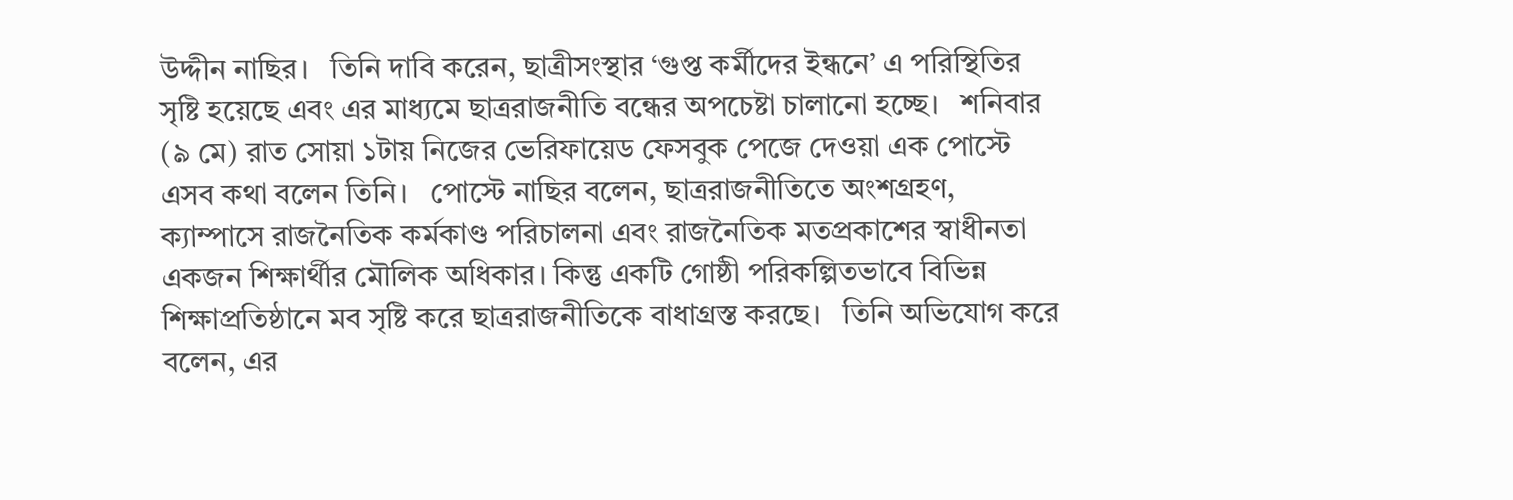উদ্দীন নাছির।   তিনি দাবি করেন, ছাত্রীসংস্থার ‘গুপ্ত কর্মীদের ইন্ধনে’ এ পরিস্থিতির সৃষ্টি হয়েছে এবং এর মাধ্যমে ছাত্ররাজনীতি বন্ধের অপচেষ্টা চালানো হচ্ছে।   শনিবার (৯ মে) রাত সোয়া ১টায় নিজের ভেরিফায়েড ফেসবুক পেজে দেওয়া এক পোস্টে এসব কথা বলেন তিনি।   পোস্টে নাছির বলেন, ছাত্ররাজনীতিতে অংশগ্রহণ, ক্যাম্পাসে রাজনৈতিক কর্মকাণ্ড পরিচালনা এবং রাজনৈতিক মতপ্রকাশের স্বাধীনতা একজন শিক্ষার্থীর মৌলিক অধিকার। কিন্তু একটি গোষ্ঠী পরিকল্পিতভাবে বিভিন্ন শিক্ষাপ্রতিষ্ঠানে মব সৃষ্টি করে ছাত্ররাজনীতিকে বাধাগ্রস্ত করছে।   তিনি অভিযোগ করে বলেন, এর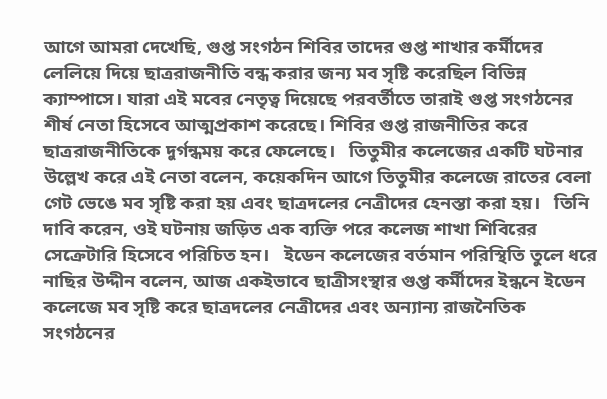আগে আমরা দেখেছি, গুপ্ত সংগঠন শিবির তাদের গুপ্ত শাখার কর্মীদের লেলিয়ে দিয়ে ছাত্ররাজনীতি বন্ধ করার জন্য মব সৃষ্টি করেছিল বিভিন্ন ক্যাম্পাসে। যারা এই মবের নেতৃত্ব দিয়েছে পরবর্তীতে তারাই গুপ্ত সংগঠনের শীর্ষ নেতা হিসেবে আত্মপ্রকাশ করেছে। শিবির গুপ্ত রাজনীতির করে ছাত্ররাজনীতিকে দুর্গন্ধময় করে ফেলেছে।   তিতুমীর কলেজের একটি ঘটনার উল্লেখ করে এই নেতা বলেন, কয়েকদিন আগে তিতুমীর কলেজে রাতের বেলা গেট ভেঙে মব সৃষ্টি করা হয় এবং ছাত্রদলের নেত্রীদের হেনস্তা করা হয়।   তিনি দাবি করেন, ওই ঘটনায় জড়িত এক ব্যক্তি পরে কলেজ শাখা শিবিরের সেক্রেটারি হিসেবে পরিচিত হন।   ইডেন কলেজের বর্তমান পরিস্থিতি তুলে ধরে নাছির উদ্দীন বলেন, আজ একইভাবে ছাত্রীসংস্থার গুপ্ত কর্মীদের ইন্ধনে ইডেন কলেজে মব সৃষ্টি করে ছাত্রদলের নেত্রীদের এবং অন্যান্য রাজনৈতিক সংগঠনের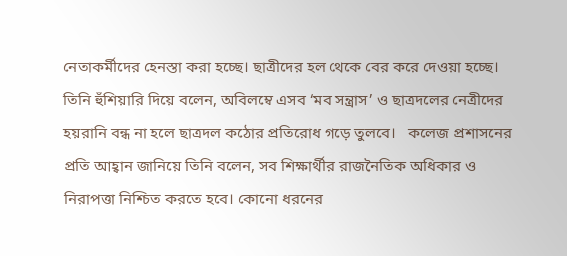নেতাকর্মীদের হেনস্তা করা হচ্ছে। ছাত্রীদের হল থেকে বের করে দেওয়া হচ্ছে।   তিনি হুঁশিয়ারি দিয়ে বলেন, অবিলম্বে এসব ‘মব সন্ত্রাস’ ও ছাত্রদলের নেত্রীদের হয়রানি বন্ধ না হলে ছাত্রদল কঠোর প্রতিরোধ গড়ে তুলবে।   কলেজ প্রশাসনের প্রতি আহ্বান জানিয়ে তিনি বলেন, সব শিক্ষার্থীর রাজনৈতিক অধিকার ও নিরাপত্তা নিশ্চিত করতে হবে। কোনো ধরনের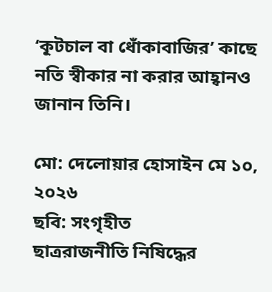‘কূটচাল বা ধোঁকাবাজির’ কাছে নতি স্বীকার না করার আহ্বানও জানান তিনি।

মো: দেলোয়ার হোসাইন মে ১০, ২০২৬
ছবি: সংগৃহীত
ছাত্ররাজনীতি নিষিদ্ধের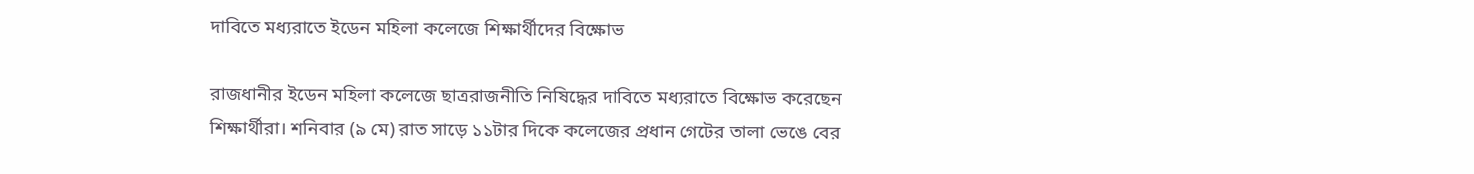দাবিতে মধ্যরাতে ইডেন মহিলা কলেজে শিক্ষার্থীদের বিক্ষোভ

রাজধানীর ইডেন মহিলা কলেজে ছাত্ররাজনীতি নিষিদ্ধের দাবিতে মধ্যরাতে বিক্ষোভ করেছেন শিক্ষার্থীরা। শনিবার (৯ মে) রাত সাড়ে ১১টার দিকে কলেজের প্রধান গেটের তালা ভেঙে বের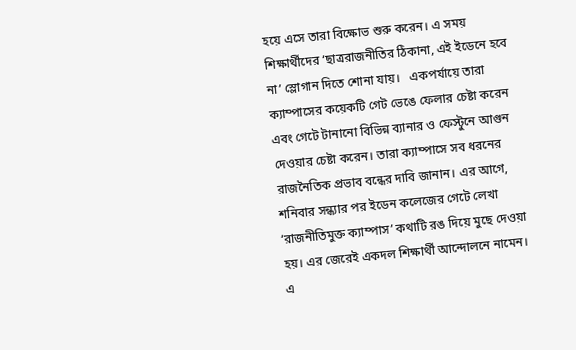হয়ে এসে তারা বিক্ষোভ শুরু করেন। এ সময় শিক্ষার্থীদের ‘ছাত্ররাজনীতির ঠিকানা, এই ইডেনে হবে না’ স্লোগান দিতে শোনা যায়।   একপর্যায়ে তারা ক্যাম্পাসের কয়েকটি গেট ভেঙে ফেলার চেষ্টা করেন এবং গেটে টানানো বিভিন্ন ব্যানার ও ফেস্টুনে আগুন দেওয়ার চেষ্টা করেন। তারা ক্যাম্পাসে সব ধরনের রাজনৈতিক প্রভাব বন্ধের দাবি জানান। এর আগে, শনিবার সন্ধ্যার পর ইডেন কলেজের গেটে লেখা ‘রাজনীতিমুক্ত ক্যাম্পাস’ কথাটি রঙ দিয়ে মুছে দেওয়া হয়। এর জেরেই একদল শিক্ষার্থী আন্দোলনে নামেন। এ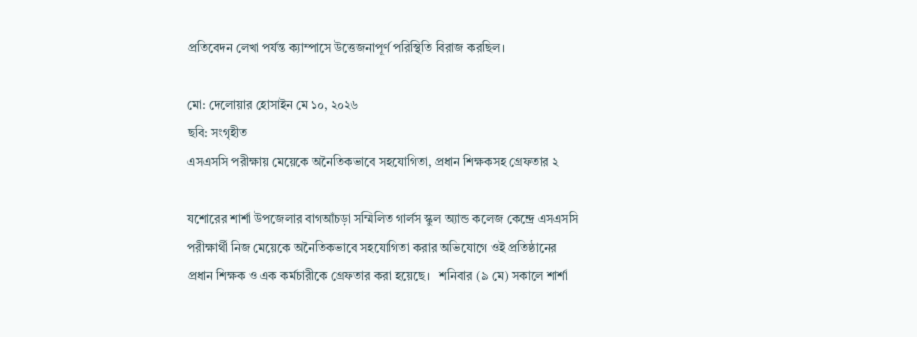প্রতিবেদন লেখা পর্যন্ত ক্যাম্পাসে উত্তেজনাপূর্ণ পরিস্থিতি বিরাজ করছিল।

মো: দেলোয়ার হোসাইন মে ১০, ২০২৬
ছবি: সংগৃহীত
এসএসসি পরীক্ষায় মেয়েকে অনৈতিকভাবে সহযোগিতা, প্রধান শিক্ষকসহ গ্রেফতার ২

যশোরের শার্শা উপজেলার বাগআঁচড়া সম্মিলিত গার্লস স্কুল অ্যান্ড কলেজ কেন্দ্রে এসএসসি পরীক্ষার্থী নিজ মেয়েকে অনৈতিকভাবে সহযোগিতা করার অভিযোগে ওই প্রতিষ্ঠানের প্রধান শিক্ষক ও এক কর্মচারীকে গ্রেফতার করা হয়েছে।   শনিবার (৯ মে) সকালে শার্শা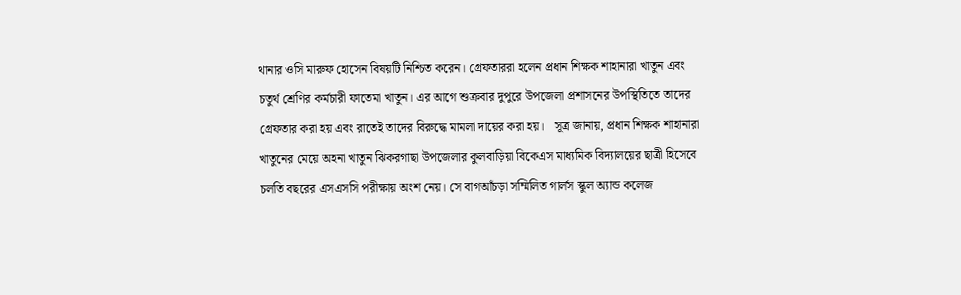থানার ওসি মারুফ হোসেন বিষয়টি নিশ্চিত করেন। গ্রেফতাররা হলেন প্রধান শিক্ষক শাহানারা খাতুন এবং চতুর্থ শ্রেণির কর্মচারী ফাতেমা খাতুন। এর আগে শুক্রবার দুপুরে উপজেলা প্রশাসনের উপস্থিতিতে তাদের গ্রেফতার করা হয় এবং রাতেই তাদের বিরুদ্ধে মামলা দায়ের করা হয়।   সূত্র জানায়, প্রধান শিক্ষক শাহানারা খাতুনের মেয়ে অহনা খাতুন ঝিকরগাছা উপজেলার কুলবাড়িয়া বিকেএস মাধ্যমিক বিদ্যালয়ের ছাত্রী হিসেবে চলতি বছরের এসএসসি পরীক্ষায় অংশ নেয়। সে বাগআঁচড়া সম্মিলিত গার্লস স্কুল অ্যান্ড কলেজ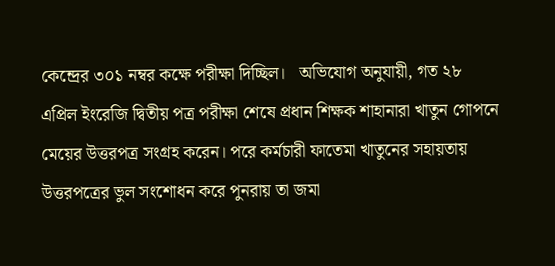কেন্দ্রের ৩০১ নম্বর কক্ষে পরীক্ষা দিচ্ছিল।   অভিযোগ অনুযায়ী, গত ২৮ এপ্রিল ইংরেজি দ্বিতীয় পত্র পরীক্ষা শেষে প্রধান শিক্ষক শাহানারা খাতুন গোপনে মেয়ের উত্তরপত্র সংগ্রহ করেন। পরে কর্মচারী ফাতেমা খাতুনের সহায়তায় উত্তরপত্রের ভুল সংশোধন করে পুনরায় তা জমা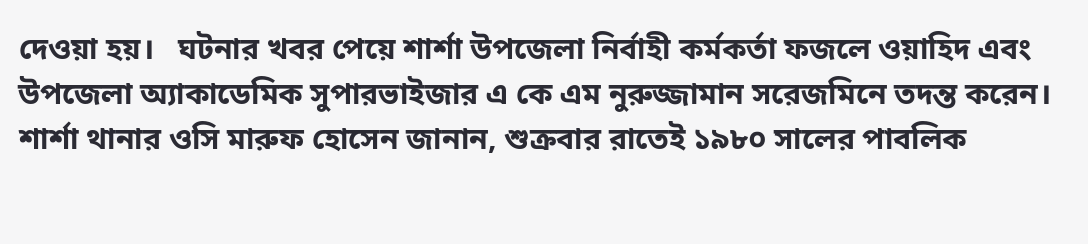দেওয়া হয়।   ঘটনার খবর পেয়ে শার্শা উপজেলা নির্বাহী কর্মকর্তা ফজলে ওয়াহিদ এবং উপজেলা অ্যাকাডেমিক সুপারভাইজার এ কে এম নুরুজ্জামান সরেজমিনে তদন্ত করেন।   শার্শা থানার ওসি মারুফ হোসেন জানান, শুক্রবার রাতেই ১৯৮০ সালের পাবলিক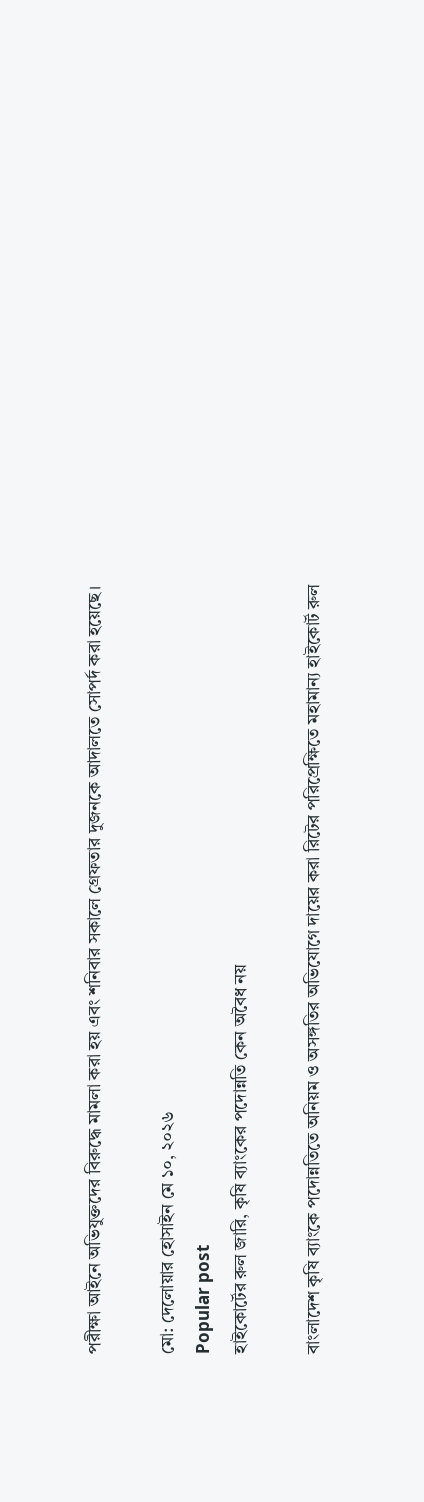পরীক্ষা আইনে অভিযুক্তদের বিরুদ্ধে মামলা করা হয় এবং শনিবার সকালে গ্রেফতার দুজনকে আদালতে সোপর্দ করা হয়েছে।

মো: দেলোয়ার হোসাইন মে ১০, ২০২৬
Popular post
হাইকোর্টের রুল জারি, কৃষি ব্যাংকের পদোন্নতি কেন অবৈধ নয়

বাংলাদেশ কৃষি ব্যাংকে পদোন্নতিতে অনিয়ম ও অসঙ্গতির অভিযোগে দায়ের করা রিটের পরিপ্রেক্ষিতে মহামান্য হাইকোর্ট রুল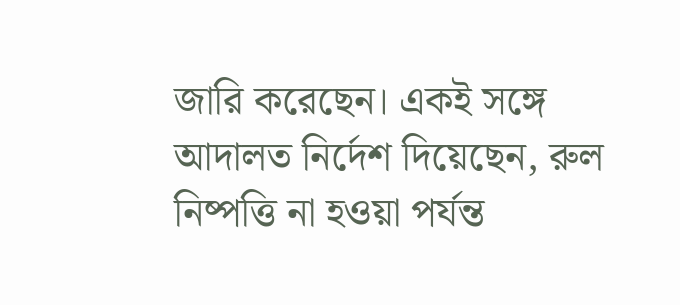জারি করেছেন। একই সঙ্গে আদালত নির্দেশ দিয়েছেন, রুল নিষ্পত্তি না হওয়া পর্যন্ত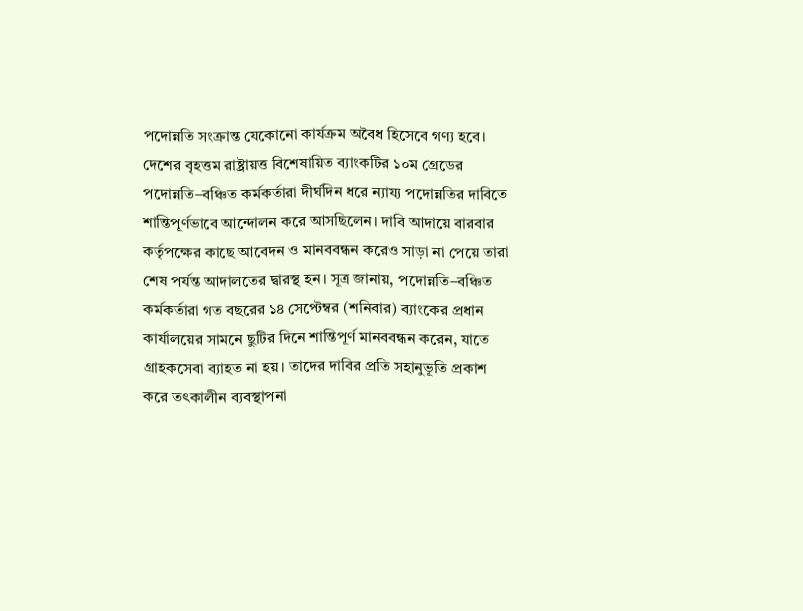পদোন্নতি সংক্রান্ত যেকোনো কার্যক্রম অবৈধ হিসেবে গণ্য হবে। দেশের বৃহত্তম রাষ্ট্রায়ত্ত বিশেষায়িত ব্যাংকটির ১০ম গ্রেডের পদোন্নতি–বঞ্চিত কর্মকর্তারা দীর্ঘদিন ধরে ন্যায্য পদোন্নতির দাবিতে শান্তিপূর্ণভাবে আন্দোলন করে আসছিলেন। দাবি আদায়ে বারবার কর্তৃপক্ষের কাছে আবেদন ও মানববন্ধন করেও সাড়া না পেয়ে তারা শেষ পর্যন্ত আদালতের দ্বারস্থ হন। সূত্র জানায়, পদোন্নতি–বঞ্চিত কর্মকর্তারা গত বছরের ১৪ সেপ্টেম্বর (শনিবার) ব্যাংকের প্রধান কার্যালয়ের সামনে ছুটির দিনে শান্তিপূর্ণ মানববন্ধন করেন, যাতে গ্রাহকসেবা ব্যাহত না হয়। তাদের দাবির প্রতি সহানুভূতি প্রকাশ করে তৎকালীন ব্যবস্থাপনা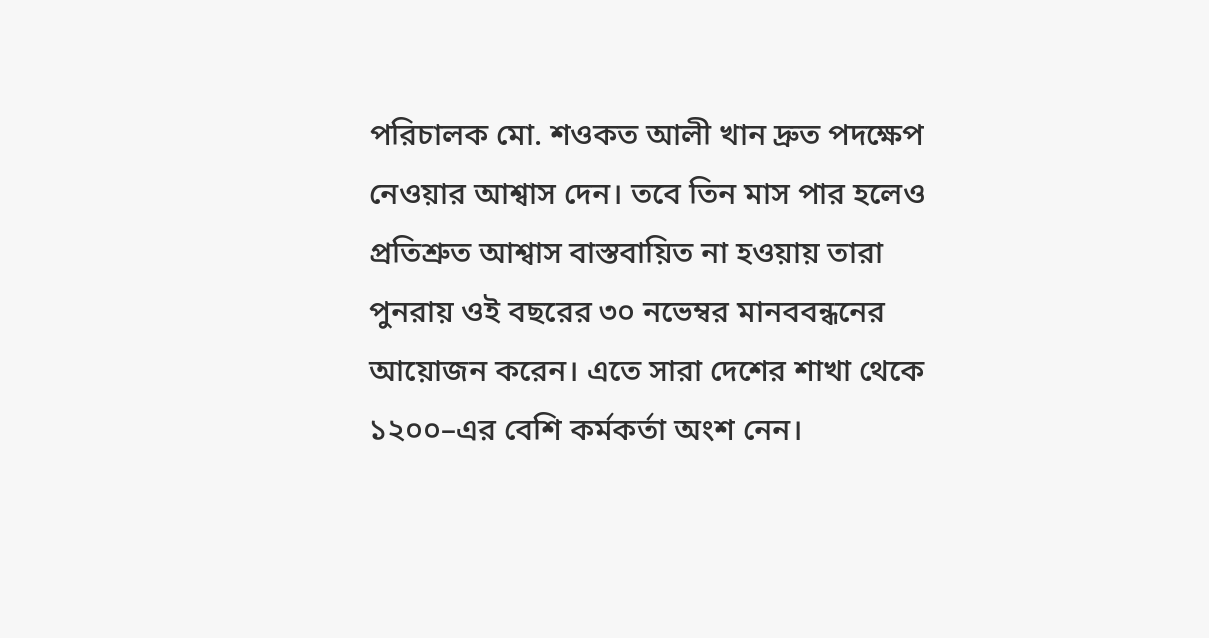পরিচালক মো. শওকত আলী খান দ্রুত পদক্ষেপ নেওয়ার আশ্বাস দেন। তবে তিন মাস পার হলেও প্রতিশ্রুত আশ্বাস বাস্তবায়িত না হওয়ায় তারা পুনরায় ওই বছরের ৩০ নভেম্বর মানববন্ধনের আয়োজন করেন। এতে সারা দেশের শাখা থেকে ১২০০–এর বেশি কর্মকর্তা অংশ নেন।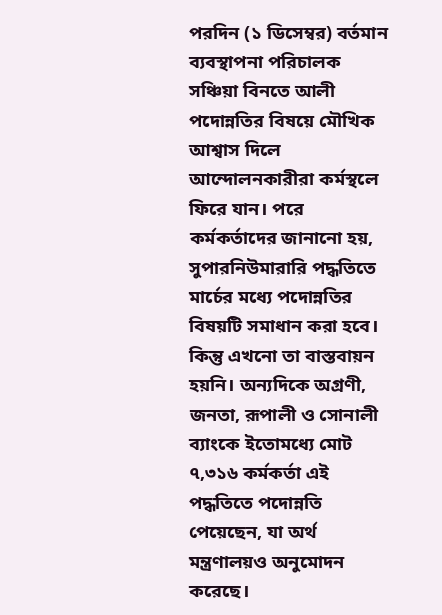পরদিন (১ ডিসেম্বর) বর্তমান ব্যবস্থাপনা পরিচালক সঞ্চিয়া বিনতে আলী পদোন্নতির বিষয়ে মৌখিক আশ্বাস দিলে আন্দোলনকারীরা কর্মস্থলে ফিরে যান। পরে কর্মকর্তাদের জানানো হয়, সুপারনিউমারারি পদ্ধতিতে মার্চের মধ্যে পদোন্নতির বিষয়টি সমাধান করা হবে। কিন্তু এখনো তা বাস্তবায়ন হয়নি। অন্যদিকে অগ্রণী, জনতা, রূপালী ও সোনালী ব্যাংকে ইতোমধ্যে মোট ৭,৩১৬ কর্মকর্তা এই পদ্ধতিতে পদোন্নতি পেয়েছেন, যা অর্থ মন্ত্রণালয়ও অনুমোদন করেছে।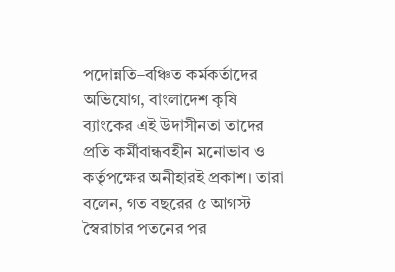পদোন্নতি–বঞ্চিত কর্মকর্তাদের অভিযোগ, বাংলাদেশ কৃষি ব্যাংকের এই উদাসীনতা তাদের প্রতি কর্মীবান্ধবহীন মনোভাব ও কর্তৃপক্ষের অনীহারই প্রকাশ। তারা বলেন, গত বছরের ৫ আগস্ট স্বৈরাচার পতনের পর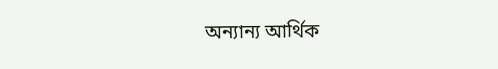অন্যান্য আর্থিক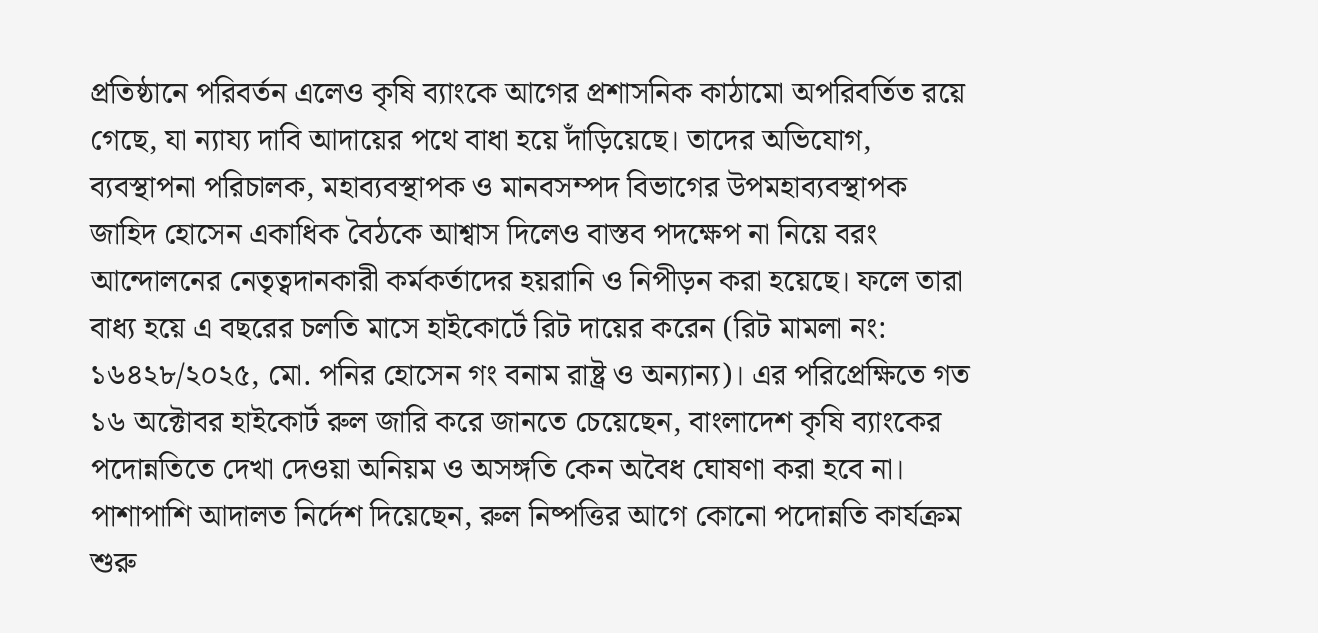প্রতিষ্ঠানে পরিবর্তন এলেও কৃষি ব্যাংকে আগের প্রশাসনিক কাঠামো অপরিবর্তিত রয়ে গেছে, যা ন্যায্য দাবি আদায়ের পথে বাধা হয়ে দাঁড়িয়েছে। তাদের অভিযোগ, ব্যবস্থাপনা পরিচালক, মহাব্যবস্থাপক ও মানবসম্পদ বিভাগের উপমহাব্যবস্থাপক জাহিদ হোসেন একাধিক বৈঠকে আশ্বাস দিলেও বাস্তব পদক্ষেপ না নিয়ে বরং আন্দোলনের নেতৃত্বদানকারী কর্মকর্তাদের হয়রানি ও নিপীড়ন করা হয়েছে। ফলে তারা বাধ্য হয়ে এ বছরের চলতি মাসে হাইকোর্টে রিট দায়ের করেন (রিট মামলা নং: ১৬৪২৮/২০২৫, মো. পনির হোসেন গং বনাম রাষ্ট্র ও অন্যান্য)। এর পরিপ্রেক্ষিতে গত ১৬ অক্টোবর হাইকোর্ট রুল জারি করে জানতে চেয়েছেন, বাংলাদেশ কৃষি ব্যাংকের পদোন্নতিতে দেখা দেওয়া অনিয়ম ও অসঙ্গতি কেন অবৈধ ঘোষণা করা হবে না। পাশাপাশি আদালত নির্দেশ দিয়েছেন, রুল নিষ্পত্তির আগে কোনো পদোন্নতি কার্যক্রম শুরু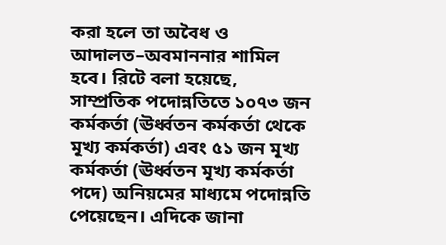করা হলে তা অবৈধ ও আদালত–অবমাননার শামিল হবে। রিটে বলা হয়েছে, সাম্প্রতিক পদোন্নতিতে ১০৭৩ জন কর্মকর্তা (ঊর্ধ্বতন কর্মকর্তা থেকে মূখ্য কর্মকর্তা) এবং ৫১ জন মূখ্য কর্মকর্তা (ঊর্ধ্বতন মূখ্য কর্মকর্তা পদে) অনিয়মের মাধ্যমে পদোন্নতি পেয়েছেন। এদিকে জানা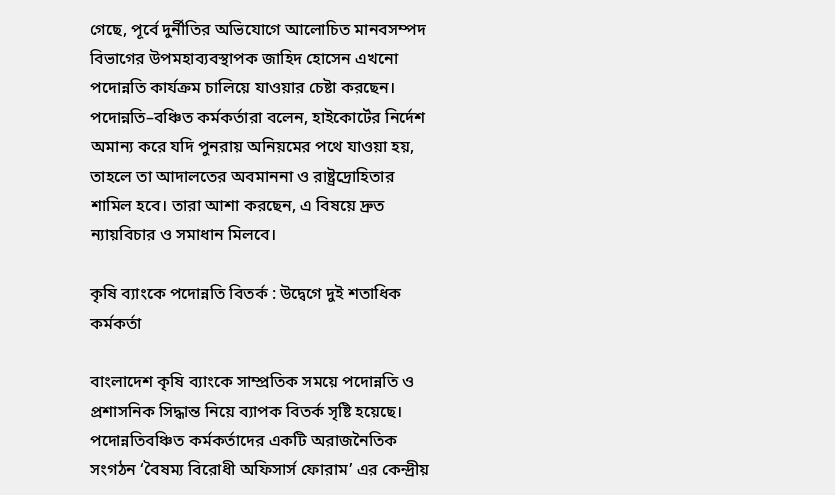গেছে, পূর্বে দুর্নীতির অভিযোগে আলোচিত মানবসম্পদ বিভাগের উপমহাব্যবস্থাপক জাহিদ হোসেন এখনো পদোন্নতি কার্যক্রম চালিয়ে যাওয়ার চেষ্টা করছেন। পদোন্নতি–বঞ্চিত কর্মকর্তারা বলেন, হাইকোর্টের নির্দেশ অমান্য করে যদি পুনরায় অনিয়মের পথে যাওয়া হয়, তাহলে তা আদালতের অবমাননা ও রাষ্ট্রদ্রোহিতার শামিল হবে। তারা আশা করছেন, এ বিষয়ে দ্রুত ন্যায়বিচার ও সমাধান মিলবে।

কৃষি ব্যাংকে পদোন্নতি বিতর্ক : উদ্বেগে দুই শতাধিক কর্মকর্তা

বাংলাদেশ কৃষি ব্যাংকে সাম্প্রতিক সময়ে পদোন্নতি ও প্রশাসনিক সিদ্ধান্ত নিয়ে ব্যাপক বিতর্ক সৃষ্টি হয়েছে। পদোন্নতিবঞ্চিত কর্মকর্তাদের একটি অরাজনৈতিক সংগঠন ‘বৈষম্য বিরোধী অফিসার্স ফোরাম’ এর কেন্দ্রীয়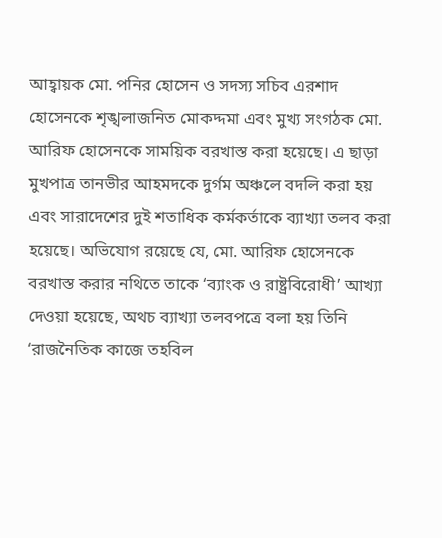আহ্বায়ক মো. পনির হোসেন ও সদস্য সচিব এরশাদ হোসেনকে শৃঙ্খলাজনিত মোকদ্দমা এবং মুখ্য সংগঠক মো. আরিফ হোসেনকে সাময়িক বরখাস্ত করা হয়েছে। এ ছাড়া মুখপাত্র তানভীর আহমদকে দুর্গম অঞ্চলে বদলি করা হয় এবং সারাদেশের দুই শতাধিক কর্মকর্তাকে ব্যাখ্যা তলব করা হয়েছে। অভিযোগ রয়েছে যে, মো. আরিফ হোসেনকে বরখাস্ত করার নথিতে তাকে ‘ব্যাংক ও রাষ্ট্রবিরোধী’ আখ্যা দেওয়া হয়েছে, অথচ ব্যাখ্যা তলবপত্রে বলা হয় তিনি ‘রাজনৈতিক কাজে তহবিল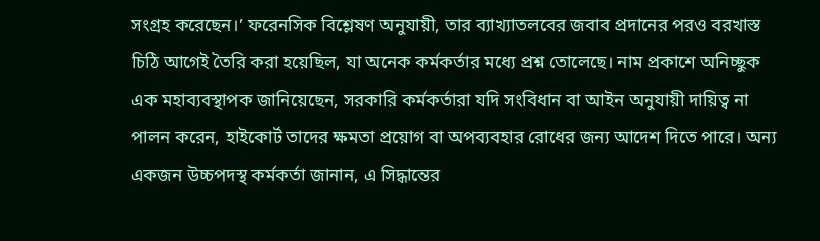সংগ্রহ করেছেন।’ ফরেনসিক বিশ্লেষণ অনুযায়ী, তার ব্যাখ্যাতলবের জবাব প্রদানের পরও বরখাস্ত চিঠি আগেই তৈরি করা হয়েছিল, যা অনেক কর্মকর্তার মধ্যে প্রশ্ন তোলেছে। নাম প্রকাশে অনিচ্ছুক এক মহাব্যবস্থাপক জানিয়েছেন, সরকারি কর্মকর্তারা যদি সংবিধান বা আইন অনুযায়ী দায়িত্ব না পালন করেন, হাইকোর্ট তাদের ক্ষমতা প্রয়োগ বা অপব্যবহার রোধের জন্য আদেশ দিতে পারে। অন্য একজন উচ্চপদস্থ কর্মকর্তা জানান, এ সিদ্ধান্তের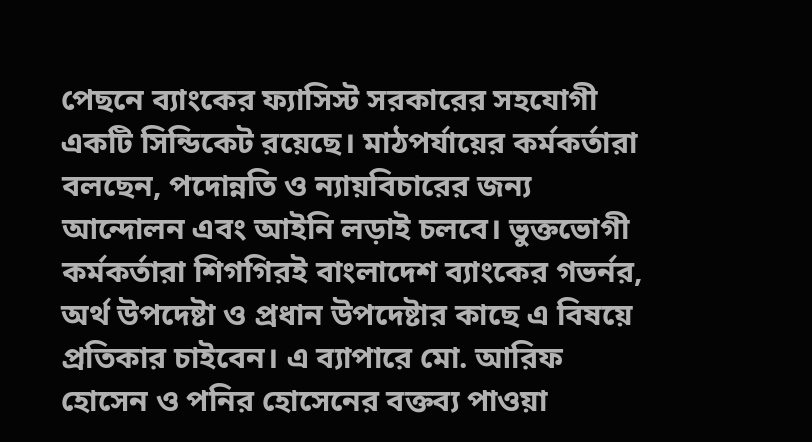পেছনে ব্যাংকের ফ্যাসিস্ট সরকারের সহযোগী একটি সিন্ডিকেট রয়েছে। মাঠপর্যায়ের কর্মকর্তারা বলছেন, পদোন্নতি ও ন্যায়বিচারের জন্য আন্দোলন এবং আইনি লড়াই চলবে। ভুক্তভোগী কর্মকর্তারা শিগগিরই বাংলাদেশ ব্যাংকের গভর্নর, অর্থ উপদেষ্টা ও প্রধান উপদেষ্টার কাছে এ বিষয়ে প্রতিকার চাইবেন। এ ব্যাপারে মো. আরিফ হোসেন ও পনির হোসেনের বক্তব্য পাওয়া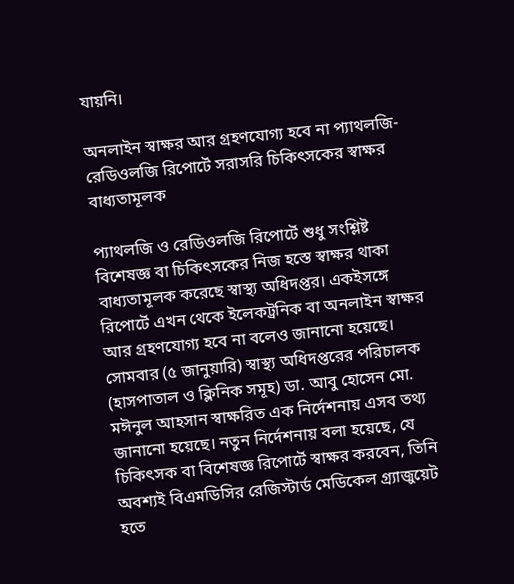যায়নি।

অনলাইন স্বাক্ষর আর গ্রহণযোগ্য হবে না প্যাথলজি-রেডিওলজি রিপোর্টে সরাসরি চিকিৎসকের স্বাক্ষর বাধ্যতামূলক

প্যাথলজি ও রেডিওলজি রিপোর্টে শুধু সংশ্লিষ্ট বিশেষজ্ঞ বা চিকিৎসকের নিজ হস্তে স্বাক্ষর থাকা বাধ্যতামূলক করেছে স্বাস্থ্য অধিদপ্তর। একইসঙ্গে রিপোর্টে এখন থেকে ইলেকট্রনিক বা অনলাইন স্বাক্ষর আর গ্রহণযোগ্য হবে না বলেও জানানো হয়েছে। সোমবার (৫ জানুয়ারি) স্বাস্থ্য অধিদপ্তরের পরিচালক (হাসপাতাল ও ক্লিনিক সমূহ) ডা. আবু হোসেন মো. মঈনুল আহসান স্বাক্ষরিত এক নির্দেশনায় এসব তথ্য জানানো হয়েছে। নতুন নির্দেশনায় বলা হয়েছে, যে চিকিৎসক বা বিশেষজ্ঞ রিপোর্টে স্বাক্ষর করবেন, তিনি অবশ্যই বিএমডিসির রেজিস্টার্ড মেডিকেল গ্র্যাজুয়েট হতে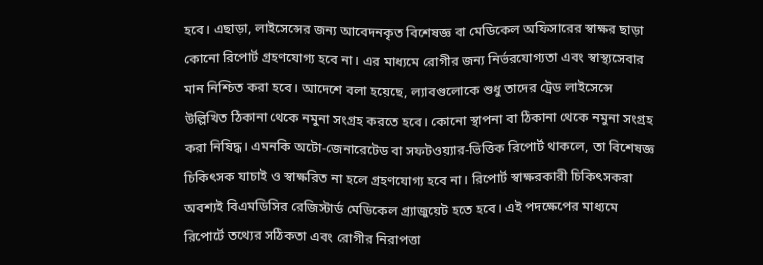হবে। এছাড়া, লাইসেন্সের জন্য আবেদনকৃত বিশেষজ্ঞ বা মেডিকেল অফিসারের স্বাক্ষর ছাড়া কোনো রিপোর্ট গ্রহণযোগ্য হবে না। এর মাধ্যমে রোগীর জন্য নির্ভরযোগ্যতা এবং স্বাস্থ্যসেবার মান নিশ্চিত করা হবে। আদেশে বলা হয়েছে, ল্যাবগুলোকে শুধু তাদের ট্রেড লাইসেন্সে উল্লিখিত ঠিকানা থেকে নমুনা সংগ্রহ করতে হবে। কোনো স্থাপনা বা ঠিকানা থেকে নমুনা সংগ্রহ করা নিষিদ্ধ। এমনকি অটো-জেনারেটেড বা সফটওয়্যার-ভিত্তিক রিপোর্ট থাকলে, তা বিশেষজ্ঞ চিকিৎসক যাচাই ও স্বাক্ষরিত না হলে গ্রহণযোগ্য হবে না। রিপোর্ট স্বাক্ষরকারী চিকিৎসকরা অবশ্যই বিএমডিসির রেজিস্টার্ড মেডিকেল গ্র্যাজুয়েট হতে হবে। এই পদক্ষেপের মাধ্যমে রিপোর্টে তথ্যের সঠিকতা এবং রোগীর নিরাপত্তা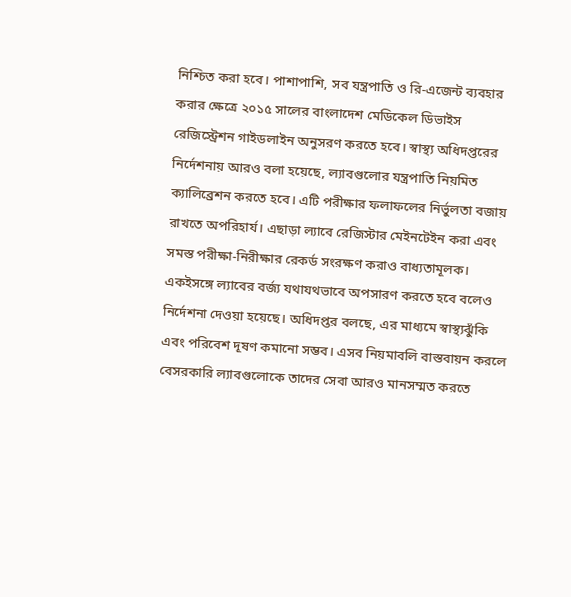নিশ্চিত করা হবে। পাশাপাশি, সব যন্ত্রপাতি ও রি-এজেন্ট ব্যবহার করার ক্ষেত্রে ২০১৫ সালের বাংলাদেশ মেডিকেল ডিভাইস রেজিস্ট্রেশন গাইডলাইন অনুসরণ করতে হবে। স্বাস্থ্য অধিদপ্তরের নির্দেশনায় আরও বলা হয়েছে, ল্যাবগুলোর যন্ত্রপাতি নিয়মিত ক্যালিব্রেশন করতে হবে। এটি পরীক্ষার ফলাফলের নির্ভুলতা বজায় রাখতে অপরিহার্য। এছাড়া ল্যাবে রেজিস্টার মেইনটেইন করা এবং সমস্ত পরীক্ষা-নিরীক্ষার রেকর্ড সংরক্ষণ করাও বাধ্যতামূলক। একইসঙ্গে ল্যাবের বর্জ্য যথাযথভাবে অপসারণ করতে হবে বলেও নির্দেশনা দেওয়া হয়েছে। অধিদপ্তর বলছে, এর মাধ্যমে স্বাস্থ্যঝুঁকি এবং পরিবেশ দূষণ কমানো সম্ভব। এসব নিয়মাবলি বাস্তবায়ন করলে বেসরকারি ল্যাবগুলোকে তাদের সেবা আরও মানসম্মত করতে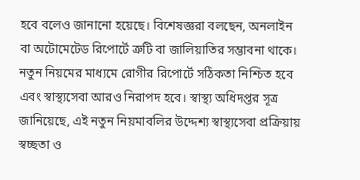হবে বলেও জানানো হয়েছে। বিশেষজ্ঞরা বলছেন, অনলাইন বা অটোমেটেড রিপোর্টে ত্রুটি বা জালিয়াতির সম্ভাবনা থাকে। নতুন নিয়মের মাধ্যমে রোগীর রিপোর্টে সঠিকতা নিশ্চিত হবে এবং স্বাস্থ্যসেবা আরও নিরাপদ হবে। স্বাস্থ্য অধিদপ্তর সূত্র জানিয়েছে, এই নতুন নিয়মাবলির উদ্দেশ্য স্বাস্থ্যসেবা প্রক্রিয়ায় স্বচ্ছতা ও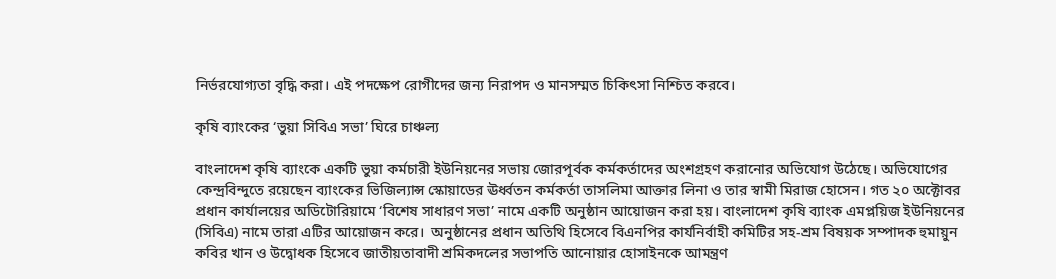নির্ভরযোগ্যতা বৃদ্ধি করা। এই পদক্ষেপ রোগীদের জন্য নিরাপদ ও মানসম্মত চিকিৎসা নিশ্চিত করবে।

কৃষি ব্যাংকের ‘ভুয়া সিবিএ সভা’ ঘিরে চাঞ্চল্য

বাংলাদেশ কৃষি ব্যাংকে একটি ভুয়া কর্মচারী ইউনিয়নের সভায় জোরপূর্বক কর্মকর্তাদের অংশগ্রহণ করানোর অভিযোগ উঠেছে। অভিযোগের কেন্দ্রবিন্দুতে রয়েছেন ব্যাংকের ভিজিল্যান্স স্কোয়াডের ঊর্ধ্বতন কর্মকর্তা তাসলিমা আক্তার লিনা ও তার স্বামী মিরাজ হোসেন। গত ২০ অক্টোবর প্রধান কার্যালয়ের অডিটোরিয়ামে ‘বিশেষ সাধারণ সভা’ নামে একটি অনুষ্ঠান আয়োজন করা হয়। বাংলাদেশ কৃষি ব্যাংক এমপ্লয়িজ ইউনিয়নের (সিবিএ) নামে তারা এটির আয়োজন করে।  অনুষ্ঠানের প্রধান অতিথি হিসেবে বিএনপির কার্যনির্বাহী কমিটির সহ-শ্রম বিষয়ক সম্পাদক হুমায়ুন কবির খান ও উদ্বোধক হিসেবে জাতীয়তাবাদী শ্রমিকদলের সভাপতি আনোয়ার হোসাইনকে আমন্ত্রণ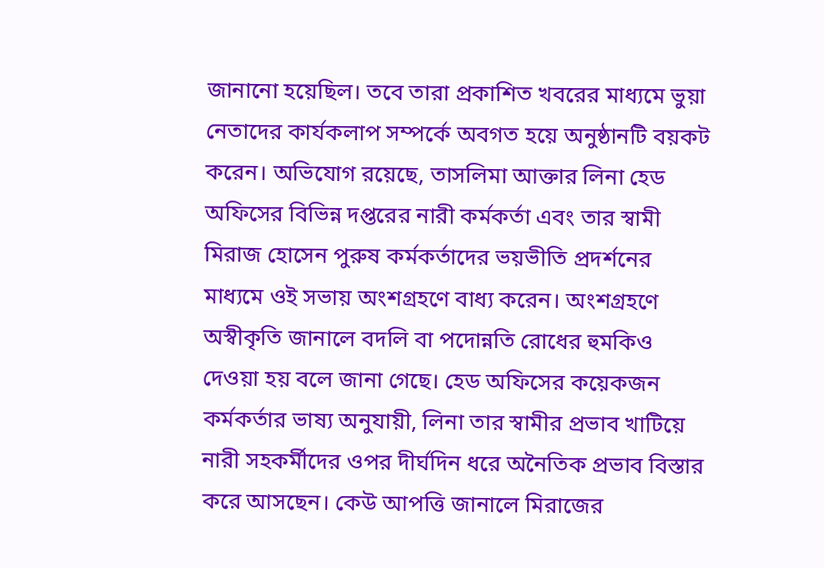জানানো হয়েছিল। তবে তারা প্রকাশিত খবরের মাধ্যমে ভুয়া নেতাদের কার্যকলাপ সম্পর্কে অবগত হয়ে অনুষ্ঠানটি বয়কট করেন। অভিযোগ রয়েছে, তাসলিমা আক্তার লিনা হেড অফিসের বিভিন্ন দপ্তরের নারী কর্মকর্তা এবং তার স্বামী মিরাজ হোসেন পুরুষ কর্মকর্তাদের ভয়ভীতি প্রদর্শনের মাধ্যমে ওই সভায় অংশগ্রহণে বাধ্য করেন। অংশগ্রহণে অস্বীকৃতি জানালে বদলি বা পদোন্নতি রোধের হুমকিও দেওয়া হয় বলে জানা গেছে। হেড অফিসের কয়েকজন কর্মকর্তার ভাষ্য অনুযায়ী, লিনা তার স্বামীর প্রভাব খাটিয়ে নারী সহকর্মীদের ওপর দীর্ঘদিন ধরে অনৈতিক প্রভাব বিস্তার করে আসছেন। কেউ আপত্তি জানালে মিরাজের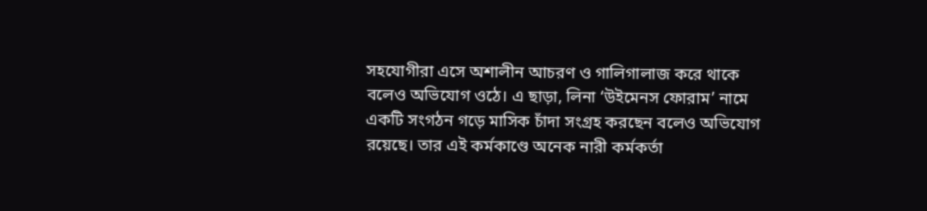সহযোগীরা এসে অশালীন আচরণ ও গালিগালাজ করে থাকে বলেও অভিযোগ ওঠে। এ ছাড়া, লিনা ‘উইমেনস ফোরাম’ নামে একটি সংগঠন গড়ে মাসিক চাঁদা সংগ্রহ করছেন বলেও অভিযোগ রয়েছে। তার এই কর্মকাণ্ডে অনেক নারী কর্মকর্তা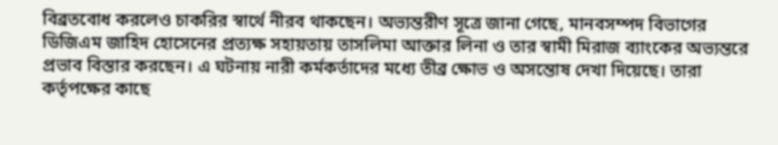বিব্রতবোধ করলেও চাকরির স্বার্থে নীরব থাকছেন। অভ্যন্তরীণ সূত্রে জানা গেছে, মানবসম্পদ বিভাগের ডিজিএম জাহিদ হোসেনের প্রত্যক্ষ সহায়তায় তাসলিমা আক্তার লিনা ও তার স্বামী মিরাজ ব্যাংকের অভ্যন্তরে প্রভাব বিস্তার করছেন। এ ঘটনায় নারী কর্মকর্তাদের মধ্যে তীব্র ক্ষোভ ও অসন্তোষ দেখা দিয়েছে। তারা কর্তৃপক্ষের কাছে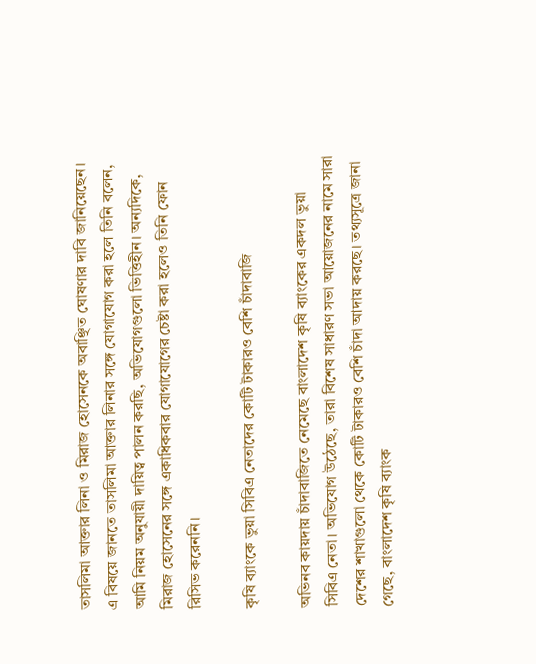তাসলিমা আক্তার লিনা ও মিরাজ হোসেনকে অবাঞ্ছিত ঘোষণার দাবি জানিয়েছেন। এ বিষয়ে জানতে তাসলিমা আক্তার লিনার সঙ্গে যোগাযোগ করা হলে তিনি বলেন, আমি নিয়ম অনুযায়ী দায়িত্ব পালন করছি, অভিযোগগুলো ভিত্তিহীন। অন্যদিকে, মিরাজ হোসেনের সঙ্গে একাধিকবার যোগাযোগের চেষ্টা করা হলেও তিনি ফোন রিসিভ করেননি।

কৃষি ব্যাংকে ভুয়া সিবিএ নেতাদের কোটি টাকারও বেশি চাঁদাবাজি

অভিনব কায়দায় চাঁদাবাজিতে নেমেছে বাংলাদেশ কৃষি ব্যাংকের একদল ভুয়া সিবিএ নেতা। অভিযোগ উঠেছে, তারা বিশেষ সাধারণ সভা আয়োজনের নামে সারা দেশের শাখাগুলো থেকে কোটি টাকারও বেশি চাঁদা আদায় করছে। তথ্যসূত্রে জানা গেছে, বাংলাদেশ কৃষি ব্যাংক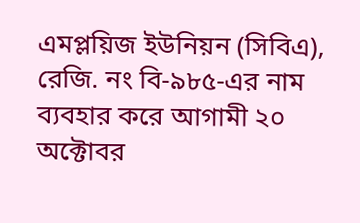এমপ্লয়িজ ইউনিয়ন (সিবিএ), রেজি. নং বি-৯৮৫-এর নাম ব্যবহার করে আগামী ২০ অক্টোবর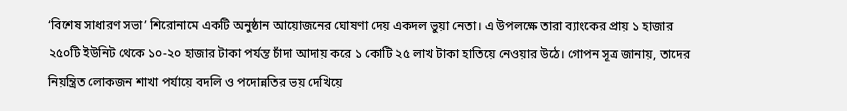‘বিশেষ সাধারণ সভা’ শিরোনামে একটি অনুষ্ঠান আয়োজনের ঘোষণা দেয় একদল ভুয়া নেতা। এ উপলক্ষে তারা ব্যাংকের প্রায় ১ হাজার ২৫০টি ইউনিট থেকে ১০-২০ হাজার টাকা পর্যন্ত চাঁদা আদায় করে ১ কোটি ২৫ লাখ টাকা হাতিয়ে নেওয়ার উঠে। গোপন সূত্র জানায়, তাদের নিয়ন্ত্রিত লোকজন শাখা পর্যায়ে বদলি ও পদোন্নতির ভয় দেখিয়ে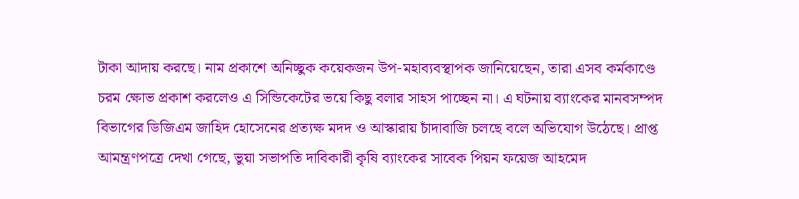টাকা আদায় করছে। নাম প্রকাশে অনিচ্ছুক কয়েকজন উপ-মহাব্যবস্থাপক জানিয়েছেন, তারা এসব কর্মকাণ্ডে চরম ক্ষোভ প্রকাশ করলেও এ সিন্ডিকেটের ভয়ে কিছু বলার সাহস পাচ্ছেন না। এ ঘটনায় ব্যাংকের মানবসম্পদ বিভাগের ডিজিএম জাহিদ হোসেনের প্রত্যক্ষ মদদ ও আস্কারায় চাঁদাবাজি চলছে বলে অভিযোগ উঠেছে। প্রাপ্ত আমন্ত্রণপত্রে দেখা গেছে, ভুয়া সভাপতি দাবিকারী কৃষি ব্যাংকের সাবেক পিয়ন ফয়েজ আহমেদ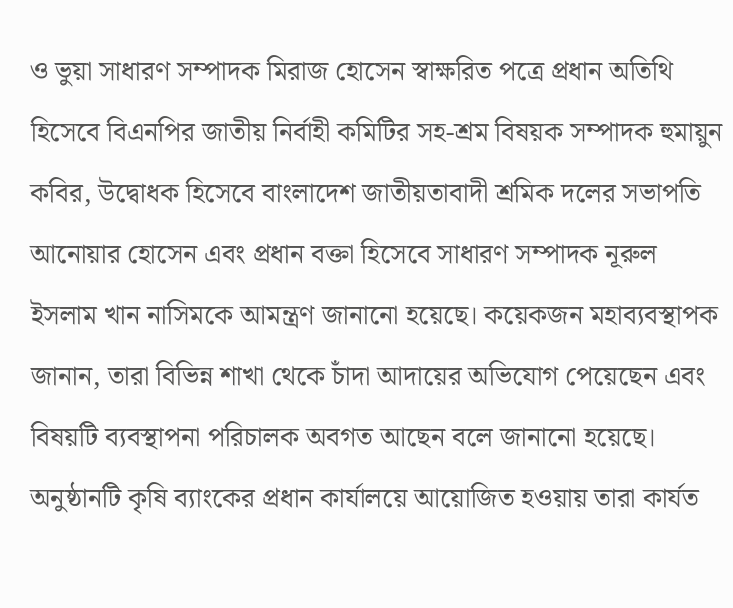ও ভুয়া সাধারণ সম্পাদক মিরাজ হোসেন স্বাক্ষরিত পত্রে প্রধান অতিথি হিসেবে বিএনপির জাতীয় নির্বাহী কমিটির সহ-শ্রম বিষয়ক সম্পাদক হুমায়ুন কবির, উদ্বোধক হিসেবে বাংলাদেশ জাতীয়তাবাদী শ্রমিক দলের সভাপতি আনোয়ার হোসেন এবং প্রধান বক্তা হিসেবে সাধারণ সম্পাদক নূরুল ইসলাম খান নাসিমকে আমন্ত্রণ জানানো হয়েছে। কয়েকজন মহাব্যবস্থাপক জানান, তারা বিভিন্ন শাখা থেকে চাঁদা আদায়ের অভিযোগ পেয়েছেন এবং বিষয়টি ব্যবস্থাপনা পরিচালক অবগত আছেন বলে জানানো হয়েছে। অনুষ্ঠানটি কৃষি ব্যাংকের প্রধান কার্যালয়ে আয়োজিত হওয়ায় তারা কার্যত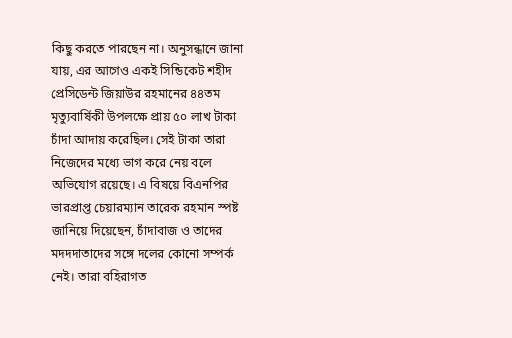কিছু করতে পারছেন না। অনুসন্ধানে জানা যায়, এর আগেও একই সিন্ডিকেট শহীদ প্রেসিডেন্ট জিয়াউর রহমানের ৪৪তম মৃত্যুবার্ষিকী উপলক্ষে প্রায় ৫০ লাখ টাকা চাঁদা আদায় করেছিল। সেই টাকা তারা নিজেদের মধ্যে ভাগ করে নেয় বলে অভিযোগ রয়েছে। এ বিষয়ে বিএনপির ভারপ্রাপ্ত চেয়ারম্যান তারেক রহমান স্পষ্ট জানিয়ে দিয়েছেন, চাঁদাবাজ ও তাদের মদদদাতাদের সঙ্গে দলের কোনো সম্পর্ক নেই। তারা বহিরাগত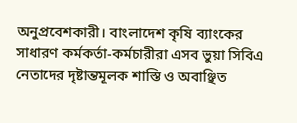অনুপ্রবেশকারী। বাংলাদেশ কৃষি ব্যাংকের সাধারণ কর্মকর্তা-কর্মচারীরা এসব ভুয়া সিবিএ নেতাদের দৃষ্টান্তমূলক শাস্তি ও অবাঞ্ছিত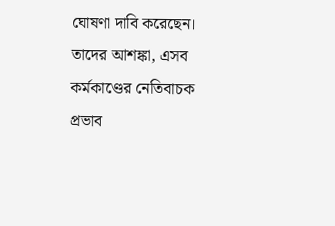ঘোষণা দাবি করেছেন। তাদের আশঙ্কা, এসব কর্মকাণ্ডের নেতিবাচক প্রভাব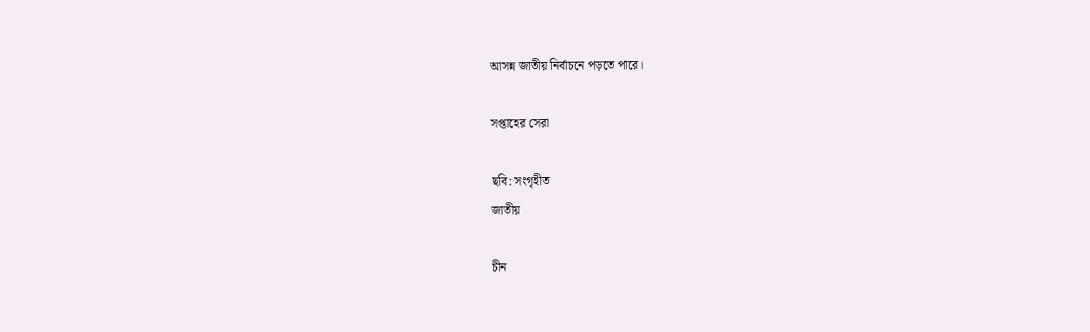আসন্ন জাতীয় নির্বাচনে পড়তে পারে।

সপ্তাহের সেরা

ছবি: সংগৃহীত
জাতীয়

চীন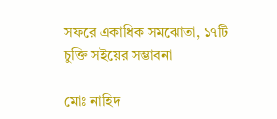সফরে একাধিক সমঝোতা, ১৭টি চুক্তি সইয়ের সম্ভাবনা

মোঃ নাহিদ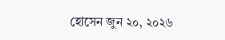হোসেন জুন ২০, ২০২৬